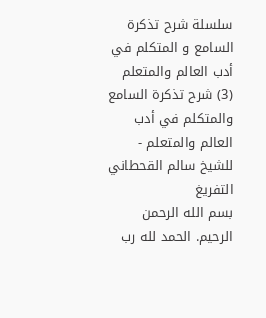سلسلة شرح تذكرة السامع و المتكلم في أدب العالم والمتعلم
(3) شرح تذكرة السامع والمتكلم في أدب العالم والمتعلم - للشيخ سالم القحطاني
التفريغ
بسم الله الرحمن الرحيم. الحمد لله رب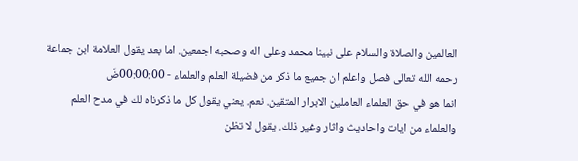العالمين والصلاة والسلام على نبينا محمد وعلى اله وصحبه اجمعين. اما بعد يقول العلامة ابن جماعة رحمه الله تعالى فصل واعلم ان جميع ما ذكر من فضيلة العلم والعلماء - 00:00:00ضَ
انما هو في حق العلماء العاملين الابرار المتقين. نعم. يعني يقول كل ما ذكرناه لك في مدح العلم والعلماء من ايات واحاديث واثار وغير ذلك. يقول لا تظن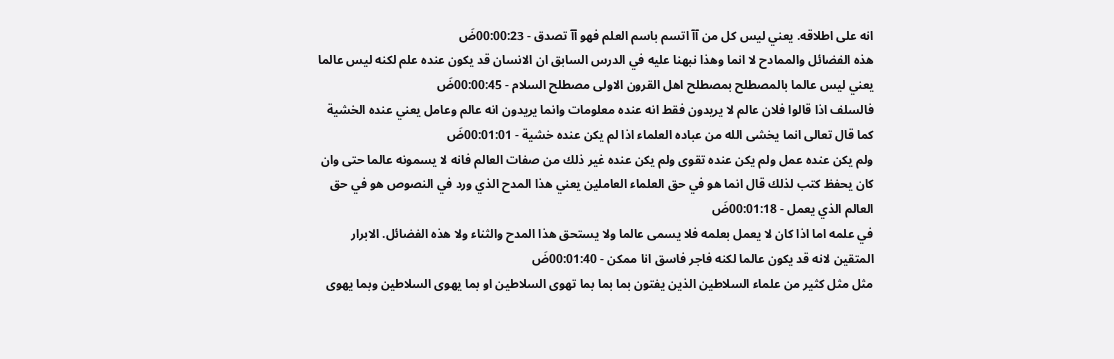انه على اطلاقه. يعني ليس كل من آآ اتسم باسم العلم فهو آآ تصدق - 00:00:23ضَ
هذه الفضائل والممادح لا انما وهذا نبهنا عليه في الدرس السابق ان الانسان قد يكون عنده علم لكنه ليس عالما يعني ليس عالما بالمصطلح بمصطلح اهل القرون الاولى مصطلح السلام - 00:00:45ضَ
فالسلف اذا قالوا فلان عالم لا يريدون فقط انه عنده معلومات وانما يريدون انه عالم وعامل يعني عنده الخشية كما قال تعالى انما يخشى الله من عباده العلماء اذا لم يكن عنده خشية - 00:01:01ضَ
ولم يكن عنده عمل ولم يكن عنده تقوى ولم يكن عنده غير ذلك من صفات العالم فانه لا يسمونه عالما حتى وان كان يحفظ كتب لذلك قال انما هو في حق العلماء العاملين يعني هذا المدح الذي ورد في النصوص هو في حق العالم الذي يعمل - 00:01:18ضَ
في علمه اما اذا كان لا يعمل بعلمه فلا يسمى عالما ولا يستحق هذا المدح والثناء ولا هذه الفضائل. الابرار المتقين لانه قد يكون عالما لكنه فاجر فاسق انا ممكن - 00:01:40ضَ
مثل مثل كثير من علماء السلاطين الذين يفتون بما بما بما تهوى السلاطين او بما يهوى السلاطين وبما يهوى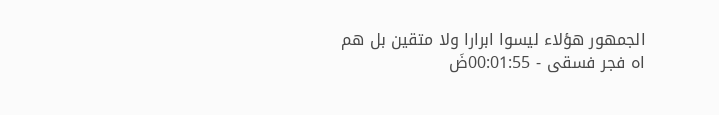الجمهور هؤلاء ليسوا ابرارا ولا متقين بل هم اه فجر فسقى - 00:01:55ضَ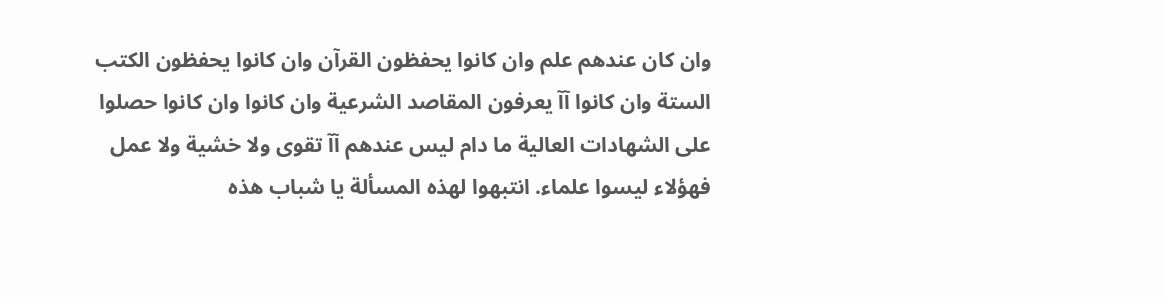وان كان عندهم علم وان كانوا يحفظون القرآن وان كانوا يحفظون الكتب الستة وان كانوا آآ يعرفون المقاصد الشرعية وان كانوا وان كانوا حصلوا على الشهادات العالية ما دام ليس عندهم آآ تقوى ولا خشية ولا عمل فهؤلاء ليسوا علماء. انتبهوا لهذه المسألة يا شباب هذه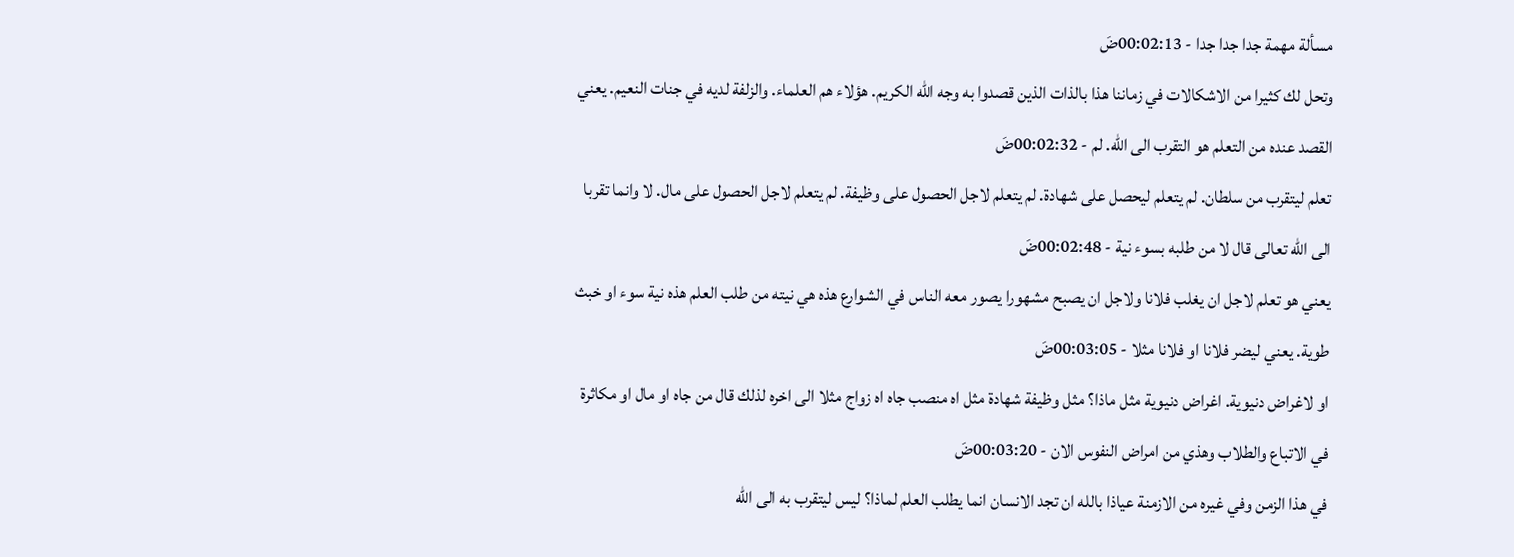مسألة مهمة جدا جدا جدا - 00:02:13ضَ
وتحل لك كثيرا من الاشكالات في زماننا هذا بالذات الذين قصدوا به وجه الله الكريم. هؤلاء هم العلماء. والزلفة لديه في جنات النعيم. يعني القصد عنده من التعلم هو التقرب الى الله. لم - 00:02:32ضَ
تعلم ليتقرب من سلطان. لم يتعلم ليحصل على شهادة. لم يتعلم لاجل الحصول على وظيفة. لم يتعلم لاجل الحصول على مال. لا وانما تقربا الى الله تعالى قال لا من طلبه بسوء نية - 00:02:48ضَ
يعني هو تعلم لاجل ان يغلب فلانا ولاجل ان يصبح مشهورا يصور معه الناس في الشوارع هذه هي نيته من طلب العلم هذه نية سوء او خبث طوية. يعني ليضر فلانا او فلانا مثلا - 00:03:05ضَ
او لاغراض دنيوية. اغراض دنيوية مثل ماذا؟ مثل وظيفة شهادة مثل اه منصب جاه اه زواج مثلا الى اخره لذلك قال من جاه او مال او مكاثرة في الاتباع والطلاب وهذي من امراض النفوس الان - 00:03:20ضَ
في هذا الزمن وفي غيره من الازمنة عياذا بالله ان تجد الانسان انما يطلب العلم لماذا؟ ليس ليتقرب به الى الله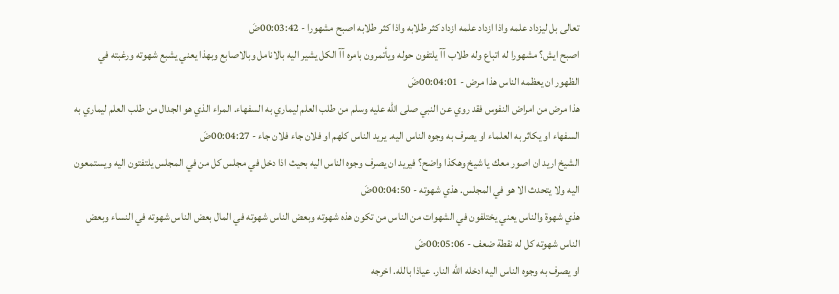تعالى بل ليزداد علمه واذا ازداد علمه ازداد كثر طلابه واذا كثر طلابه اصبح مشهورا - 00:03:42ضَ
اصبح ايش؟ مشهورا له اتباع وله طلاب آآ يلتفون حوله ويأتمرون بامره آآ الكل يشير اليه بالانامل وبالاصابع وبهذا يعني يشبع شهوته ورغبته في الظهور ان يعظمه الناس هذا مرض - 00:04:01ضَ
هذا مرض من امراض النفوس فقد روي عن النبي صلى الله عليه وسلم من طلب العلم ليماري به السفهاء. المراء الذي هو الجدال من طلب العلم ليماري به السفهاء او يكاثر به العلماء او يصرف به وجوه الناس اليه. يريد الناس كلهم او فلان جاء فلان جاء - 00:04:27ضَ
الشيخ اريد ان اصور معك يا شيخ وهكذا واضح؟ فيريد ان يصرف وجوه الناس اليه بحيث اذا دخل في مجلس كل من في المجلس يلتفتون اليه ويستمعون اليه ولا يتحدث الا هو في المجلس. هذي شهوته - 00:04:50ضَ
هذي شهوة والناس يعني يختلفون في الشهوات من الناس من تكون هذه شهوته وبعض الناس شهوته في المال بعض الناس شهوته في النساء وبعض الناس شهوته كل له نقطة ضعف - 00:05:06ضَ
او يصرف به وجوه الناس اليه ادخله الله النار. عياذا بالله. اخرجه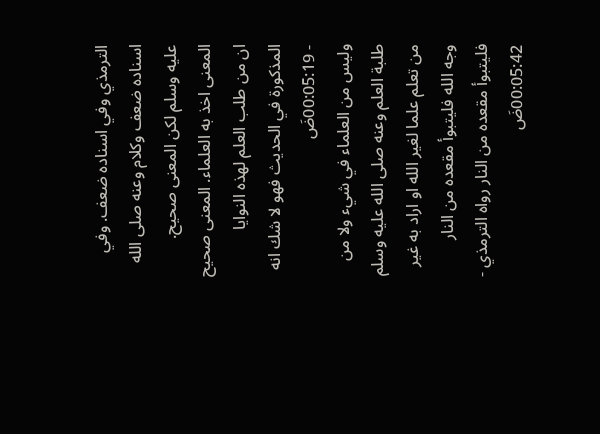الترمذي وفي اسناده ضعف. وفي اسناده ضعف وكلام وعنه صلى الله عليه وسلم لكن المعنى صحيح. المعنى اخذ به العلماء. المعنى صحيح ان من طلب العلم لهذه النوايا المذكورة في الحديث فهو لا شك انه - 00:05:19ضَ
وليس من العلماء في شيء ولا من طلبة العلم وعنه صلى الله عليه وسلم من تعلم علما لغير الله او اراد به غير وجه الله فليتبوأ مقعده من النار فليتبوأ مقعده من النار رواه الترمذي - 00:05:42ضَ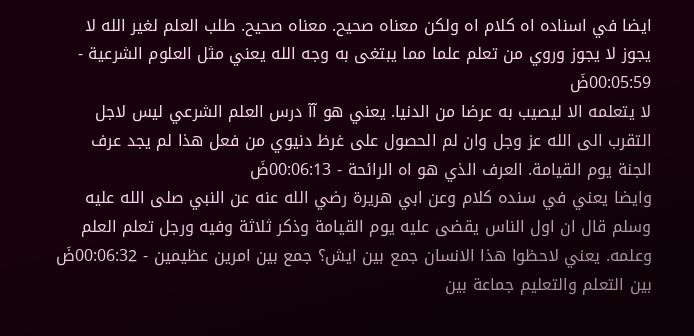ايضا في اسناده اه كلام اه ولكن معناه صحيح. معناه صحيح. طلب العلم لغير الله لا يجوز لا يجوز وروي من تعلم علما مما يبتغى به وجه الله يعني مثل العلوم الشرعية - 00:05:59ضَ
لا يتعلمه الا ليصيب به عرضا من الدنيا. يعني هو آآ درس العلم الشرعي ليس لاجل التقرب الى الله عز وجل وان لم الحصول على غرظ دنيوي من فعل هذا لم يجد عرف الجنة يوم القيامة. العرف الذي هو اه الرائحة - 00:06:13ضَ
وايضا يعني في سنده كلام وعن ابي هريرة رضي الله عنه عن النبي صلى الله عليه وسلم قال ان اول الناس يقضى عليه يوم القيامة وذكر ثلاثة وفيه ورجل تعلم العلم وعلمه. يعني لاحظوا هذا الانسان جمع بين ايش؟ جمع بين امرين عظيمين - 00:06:32ضَ
بين التعلم والتعليم جماعة بين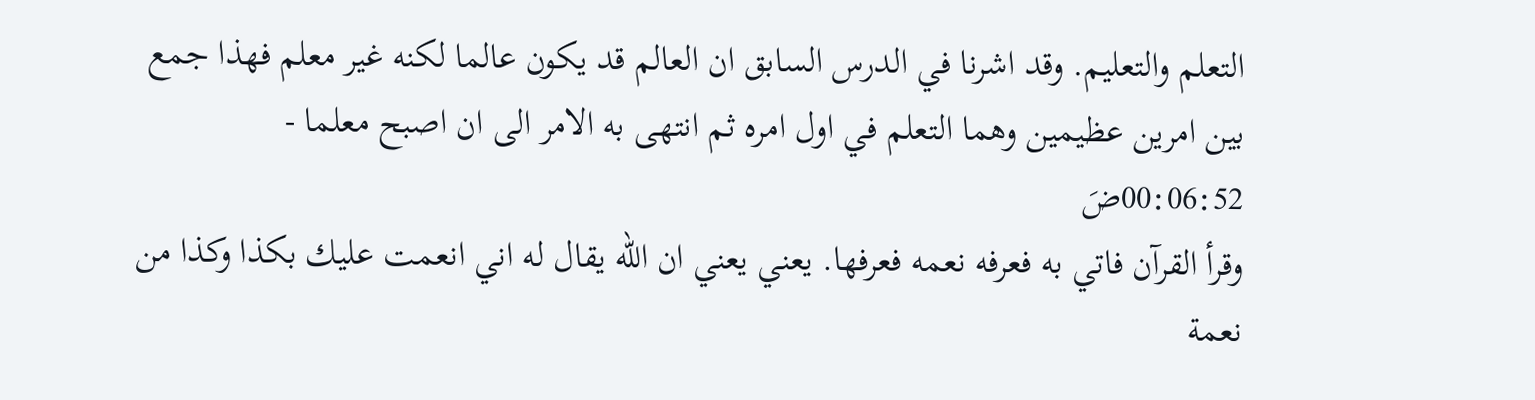التعلم والتعليم. وقد اشرنا في الدرس السابق ان العالم قد يكون عالما لكنه غير معلم فهذا جمع بين امرين عظيمين وهما التعلم في اول امره ثم انتهى به الامر الى ان اصبح معلما - 00:06:52ضَ
وقرأ القرآن فاتي به فعرفه نعمه فعرفها. يعني يعني ان الله يقال له اني انعمت عليك بكذا وكذا من نعمة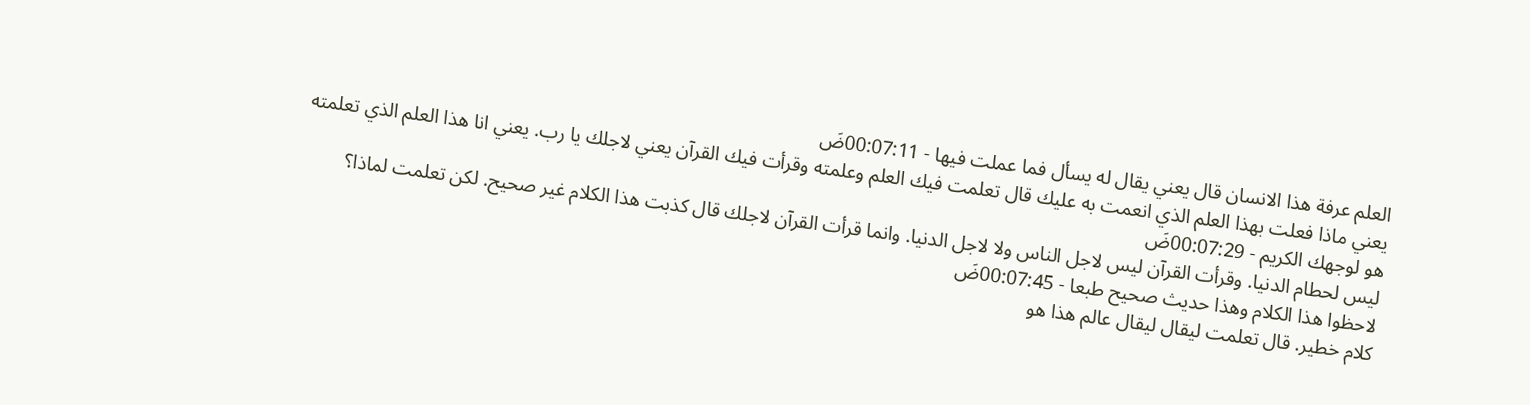العلم عرفة هذا الانسان قال يعني يقال له يسأل فما عملت فيها - 00:07:11ضَ
يعني ماذا فعلت بهذا العلم الذي انعمت به عليك قال تعلمت فيك العلم وعلمته وقرأت فيك القرآن يعني لاجلك يا رب. يعني انا هذا العلم الذي تعلمته هو لوجهك الكريم - 00:07:29ضَ
ليس لحطام الدنيا. وقرأت القرآن ليس لاجل الناس ولا لاجل الدنيا. وانما قرأت القرآن لاجلك قال كذبت هذا الكلام غير صحيح. لكن تعلمت لماذا؟ لاحظوا هذا الكلام وهذا حديث صحيح طبعا - 00:07:45ضَ
كلام خطير. قال تعلمت ليقال ليقال عالم هذا هو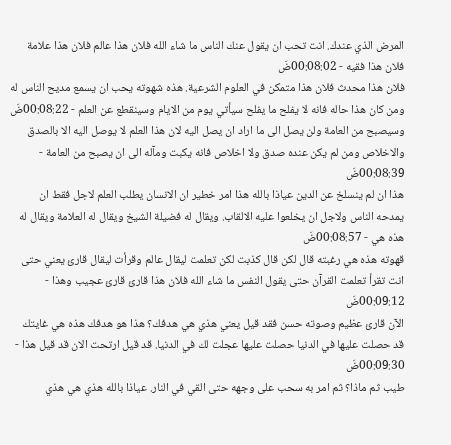المرض الذي عندك. انت تحب ان يقول عنك الناس ما شاء الله فلان هذا عالم فلان هذا علامة فلان هذا فقيه - 00:08:02ضَ
فلان هذا محدث فلان هذا متمكن في العلوم الشرعية. هذه شهوته يحب ان يسمع مديح الناس له ومن كان هذا حاله فانه لا يفلح ما يفلح سيأتي يوم من الايام وسينقطع عن العلم - 00:08:22ضَ
وسيصبح من العامة ولن يصل الى ما اراد ان يصل اليه لان هذا العلم لا يوصل اليه الا بالصدق والاخلاص ومن لم يكن عنده صدق ولا اخلاص فانه يكبت ومآله الى ان يصبح من العامة - 00:08:39ضَ
هذا ان لم ينسلخ عن الدين عياذا بالله هذا امر خطير ان الانسان يطلب العلم لاجل فقط ان يمدحه الناس ولاجل ان يخلعوا عليه الالقاب. ويقال له فضيلة الشيخ ويقال له العلامة ويقال له هذه هي - 00:08:57ضَ
قهوته هذه هي رغبته قال لكن قال كذبت لكن تعلمت ليقال عالم وقرأت ليقال قارئ يعني حتى انت تقرأ تعلمت القرآن حتى يقول النفس ما شاء الله فلان هذا قارئ قارئ عجيب وهذا - 00:09:12ضَ
الآن قارئ عظيم وصوته حسن فقد قيل يعني هذي هي هدفك؟ هذا هو هدفك هذه هي غايتك قد حصلت عليها في الدنيا حصلت عليها عجلت لك في الدنيا. قد قيل ارتحت الان قد قيل هذا - 00:09:30ضَ
طيب ثم ماذا؟ ثم امر به سحب على وجهه حتى القي في النار. عياذا بالله هذي هي هذي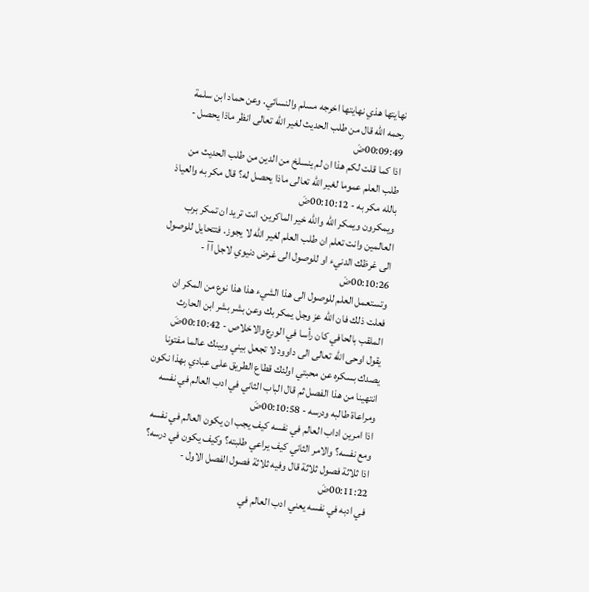نهايتها هذي نهايتها اخرجه مسلم والنسائي. وعن حماد ابن سلمة رحمه الله قال من طلب الحديث لغير الله تعالى انظر ماذا يحصل - 00:09:49ضَ
اذا كما قلت لكم هذا ان لم ينسلخ من الدين من طلب الحديث من طلب العلم عموما لغير الله تعالى ماذا يحصل له؟ قال مكر به والعياذ بالله مكر به - 00:10:12ضَ
ويمكرون ويمكر الله والله خير الماكرين. انت تريد ان تمكر برب العالمين وانت تعلم ان طلب العلم لغير الله لا يجوز. فتتحايل للوصول الى غرظك الدنيء او للوصول الى غرض دنيوي لاجل آآ - 00:10:26ضَ
وتستعمل العلم للوصول الى هذا الشيء هذا هذا نوع من المكر ان فعلت ذلك فان الله عز وجل يمكر بك وعن بشر بشر ابن الحارث الملقب بالحافي كان رأسا في الورع والاخلاص - 00:10:42ضَ
يقول اوحى الله تعالى الى داوود لا تجعل بيني وبينك عالما مفتونا يصدك بسكره عن محبتي اولئك قطاع الطريق على عبادي بهذا نكون انتهينا من هذا الفصل ثم قال الباب الثاني في ادب العالم في نفسه ومراعاة طالبه ودرسه - 00:10:58ضَ
اذا امرين اداب العالم في نفسه كيف يجب ان يكون العالم في نفسه ومع نفسه؟ والامر الثاني كيف يراعي طلبته؟ وكيف يكون في درسه؟ اذا ثلاثة فصول ثلاثة قال وفيه ثلاثة فصول الفصل الاول - 00:11:22ضَ
في ادبه في نفسه يعني ادب العالم في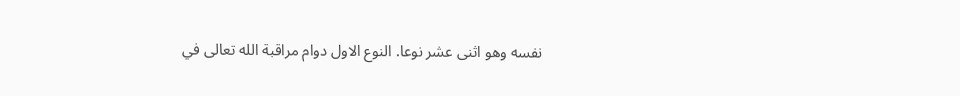نفسه وهو اثنى عشر نوعا. النوع الاول دوام مراقبة الله تعالى في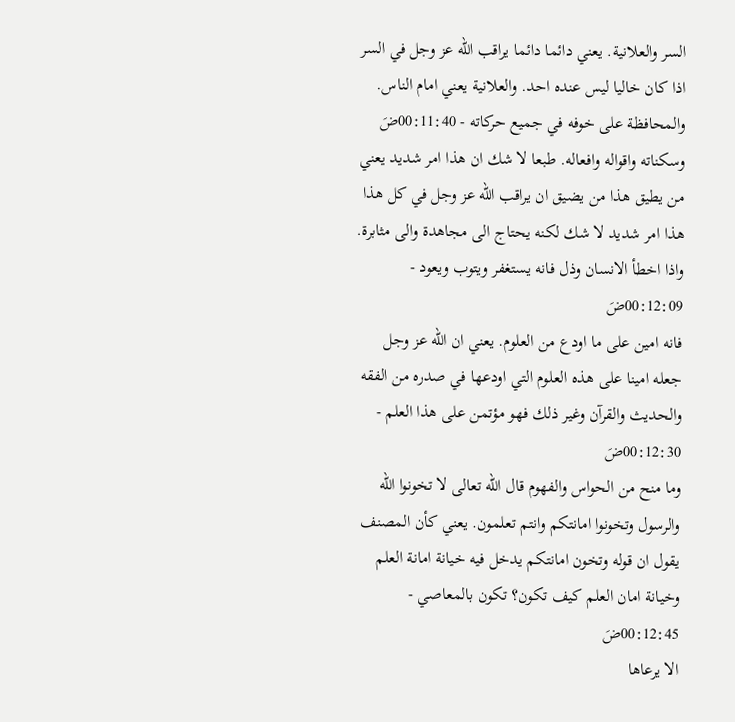السر والعلانية. يعني دائما دائما يراقب الله عز وجل في السر اذا كان خاليا ليس عنده احد. والعلانية يعني امام الناس. والمحافظة على خوفه في جميع حركاته - 00:11:40ضَ
وسكناته واقواله وافعاله. طبعا لا شك ان هذا امر شديد يعني من يطيق هذا من يضيق ان يراقب الله عز وجل في كل هذا هذا امر شديد لا شك لكنه يحتاج الى مجاهدة والى مثابرة. واذا اخطأ الانسان وذل فانه يستغفر ويتوب ويعود - 00:12:09ضَ
فانه امين على ما اودع من العلوم. يعني ان الله عز وجل جعله امينا على هذه العلوم التي اودعها في صدره من الفقه والحديث والقرآن وغير ذلك فهو مؤتمن على هذا العلم - 00:12:30ضَ
وما منح من الحواس والفهوم قال الله تعالى لا تخونوا الله والرسول وتخونوا امانتكم وانتم تعلمون. يعني كأن المصنف يقول ان قوله وتخون امانتكم يدخل فيه خيانة امانة العلم وخيانة امان العلم كيف تكون؟ تكون بالمعاصي - 00:12:45ضَ
الا يرعاها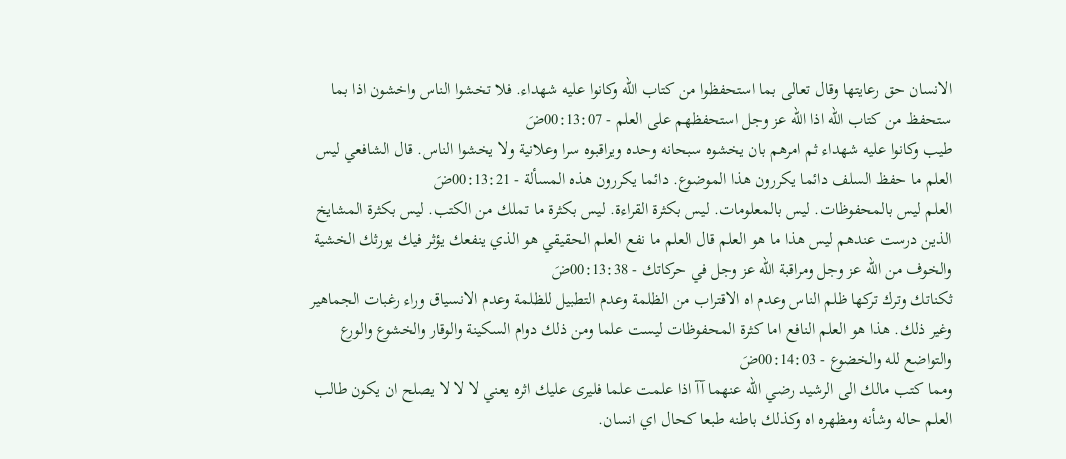الانسان حق رعايتها وقال تعالى بما استحفظوا من كتاب الله وكانوا عليه شهداء. فلا تخشوا الناس واخشون اذا بما ستحفظ من كتاب الله اذا الله عز وجل استحفظهم على العلم - 00:13:07ضَ
طيب وكانوا عليه شهداء ثم امرهم بان يخشوه سبحانه وحده ويراقبوه سرا وعلانية ولا يخشوا الناس. قال الشافعي ليس العلم ما حفظ السلف دائما يكررون هذا الموضوع. دائما يكررون هذه المسألة - 00:13:21ضَ
العلم ليس بالمحفوظات. ليس بالمعلومات. ليس بكثرة القراءة. ليس بكثرة ما تملك من الكتب. ليس بكثرة المشايخ الذين درست عندهم ليس هذا ما هو العلم قال العلم ما نفع العلم الحقيقي هو الذي ينفعك يؤثر فيك يورثك الخشية والخوف من الله عز وجل ومراقبة الله عز وجل في حركاتك - 00:13:38ضَ
ثكناتك وترك تركها ظلم الناس وعدم اه الاقتراب من الظلمة وعدم التطبيل للظلمة وعدم الانسياق وراء رغبات الجماهير وغير ذلك. هذا هو العلم النافع اما كثرة المحفوظات ليست علما ومن ذلك دوام السكينة والوقار والخشوع والورع والتواضع لله والخضوع - 00:14:03ضَ
ومما كتب مالك الى الرشيد رضي الله عنهما آآ اذا علمت علما فليرى عليك اثره يعني لا لا لا يصلح ان يكون طالب العلم حاله وشأنه ومظهره اه وكذلك باطنه طبعا كحال اي انسان.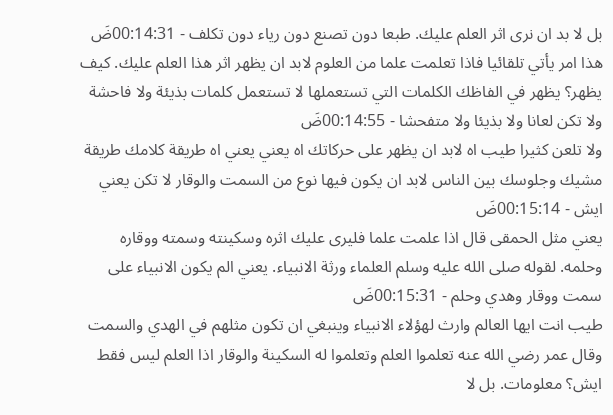بل لا بد ان نرى اثر العلم عليك. طبعا دون تصنع دون رياء دون تكلف - 00:14:31ضَ
هذا امر يأتي تلقائيا فاذا تعلمت علما من العلوم لابد ان يظهر اثر هذا العلم عليك. كيف يظهر؟ يظهر في الفاظك الكلمات التي تستعملها لا تستعمل كلمات بذيئة ولا فاحشة ولا تكن لعانا ولا بذيئا ولا متفحشا - 00:14:55ضَ
ولا تلعن كثيرا طيب اه لابد ان يظهر على حركاتك اه يعني يعني اه طريقة كلامك طريقة مشيك وجلوسك بين الناس لابد ان يكون فيها نوع من السمت والوقار لا تكن يعني ايش - 00:15:14ضَ
يعني مثل الحمقى قال اذا علمت علما فليرى عليك اثره وسكينته وسمته ووقاره وحلمه. لقوله صلى الله عليه وسلم العلماء ورثة الانبياء. يعني الم يكون الانبياء على سمت ووقار وهدي وحلم - 00:15:31ضَ
طيب انت ايها العالم وارث لهؤلاء الانبياء وينبغي ان تكون مثلهم في الهدي والسمت وقال عمر رضي الله عنه تعلموا العلم وتعلموا له السكينة والوقار اذا العلم ليس فقط ايش؟ معلومات. بل لا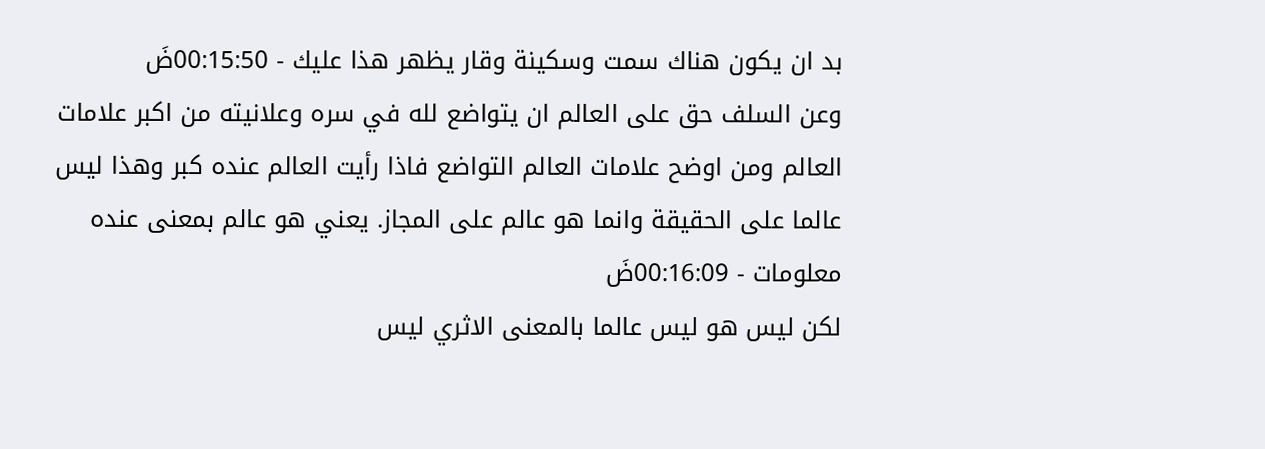بد ان يكون هناك سمت وسكينة وقار يظهر هذا عليك - 00:15:50ضَ
وعن السلف حق على العالم ان يتواضع لله في سره وعلانيته من اكبر علامات العالم ومن اوضح علامات العالم التواضع فاذا رأيت العالم عنده كبر وهذا ليس عالما على الحقيقة وانما هو عالم على المجاز. يعني هو عالم بمعنى عنده معلومات - 00:16:09ضَ
لكن ليس هو ليس عالما بالمعنى الاثري ليس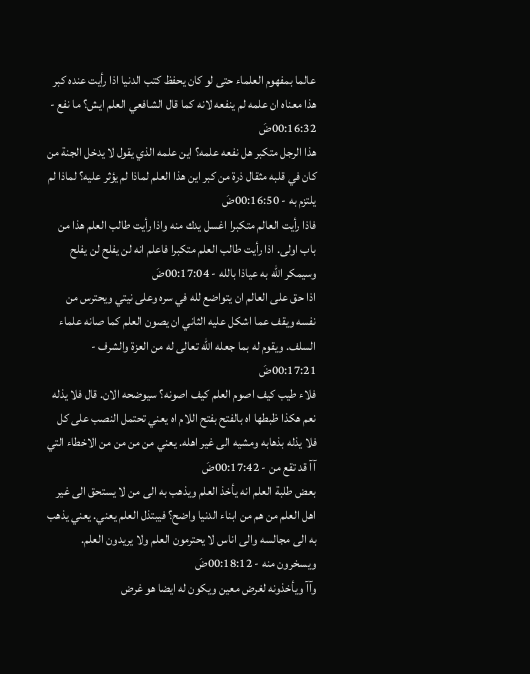عالما بمفهوم العلماء حتى لو كان يحفظ كتب الدنيا اذا رأيت عنده كبر هذا معناه ان علمه لم ينفعه لانه كما قال الشافعي العلم ايش؟ ما نفع - 00:16:32ضَ
هذا الرجل متكبر هل نفعه علمه؟ اين علمه الذي يقول لا يدخل الجنة من كان في قلبه مثقال ذرة من كبر اين هذا العلم لماذا لم يؤثر عليه؟ لماذا لم يلتزم به - 00:16:50ضَ
فاذا رأيت العالم متكبرا اغسل يدك منه واذا رأيت طالب العلم هذا من باب اولى. اذا رأيت طالب العلم متكبرا فاعلم انه لن يفلح لن يفلح وسيمكر الله به عياذا بالله - 00:17:04ضَ
اذا حق على العالم ان يتواضع لله في سره وعلى نيتي ويحترس من نفسه ويقف عما اشكل عليه الثاني ان يصون العلم كما صانه علماء السلف. ويقوم له بما جعله الله تعالى له من العزة والشرف - 00:17:21ضَ
فلاء طيب كيف اصوم العلم كيف اصونه؟ سيوضحه الان. قال فلا يذله نعم هكذا ظبطها اه بالفتح بفتح اللام اه يعني تحتمل النصب على كل فلا يذله بذهابه ومشيه الى غير اهله. يعني من من من من الاخطاء التي آآ قد تقع من - 00:17:42ضَ
بعض طلبة العلم انه يأخذ العلم ويذهب به الى من لا يستحق الى غير اهل العلم من هم من ابناء الدنيا واضح؟ فيبتذل العلم يعني. يعني يذهب به الى مجالسه والى اناس لا يحترمون العلم ولا يريدون العلم. ويسخرون منه - 00:18:12ضَ
وآآ ويأخذونه لغرض معين ويكون له ايضا هو غرض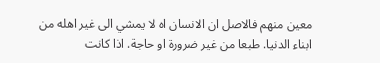معين منهم فالاصل ان الانسان اه لا يمشي الى غير اهله من ابناء الدنيا. طبعا من غير ضرورة او حاجة. اذا كانت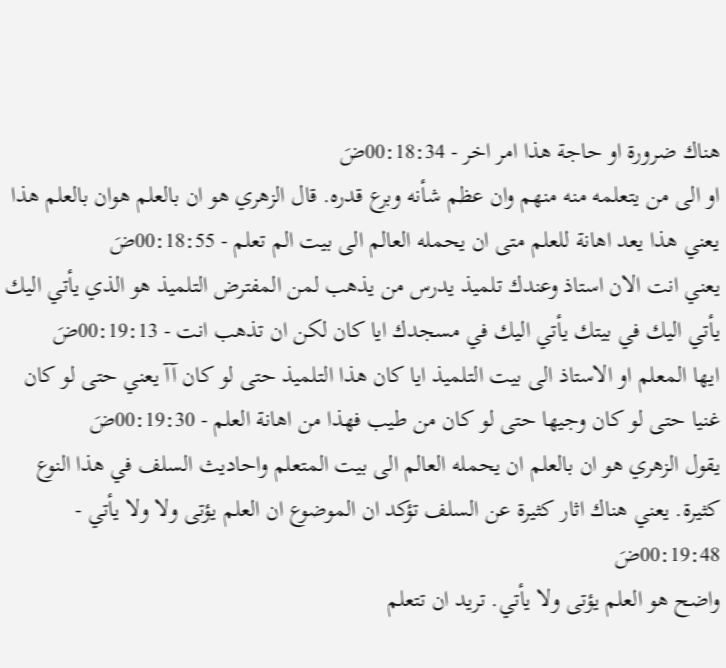هناك ضرورة او حاجة هذا امر اخر - 00:18:34ضَ
او الى من يتعلمه منه منهم وان عظم شأنه وبرع قدره. قال الزهري هو ان بالعلم هوان بالعلم هذا يعني هذا يعد اهانة للعلم متى ان يحمله العالم الى بيت الم تعلم - 00:18:55ضَ
يعني انت الان استاذ وعندك تلميذ يدرس من يذهب لمن المفترض التلميذ هو الذي يأتي اليك يأتي اليك في بيتك يأتي اليك في مسجدك ايا كان لكن ان تذهب انت - 00:19:13ضَ
ايها المعلم او الاستاذ الى بيت التلميذ ايا كان هذا التلميذ حتى لو كان آآ يعني حتى لو كان غنيا حتى لو كان وجيها حتى لو كان من طيب فهذا من اهانة العلم - 00:19:30ضَ
يقول الزهري هو ان بالعلم ان يحمله العالم الى بيت المتعلم واحاديث السلف في هذا النوع كثيرة. يعني هناك اثار كثيرة عن السلف تؤكد ان الموضوع ان العلم يؤتى ولا ولا يأتي - 00:19:48ضَ
واضح هو العلم يؤتى ولا يأتي. تريد ان تتعلم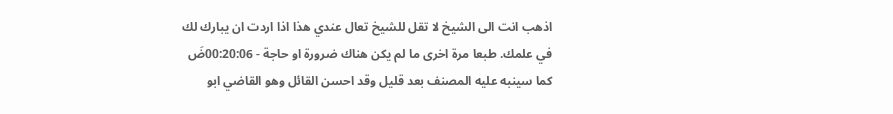اذهب انت الى الشيخ لا تقل للشيخ تعال عندي هذا اذا اردت ان يبارك لك في علمك. طبعا مرة اخرى ما لم يكن هناك ضرورة او حاجة - 00:20:06ضَ
كما سينبه عليه المصنف بعد قليل وقد احسن القائل وهو القاضي ابو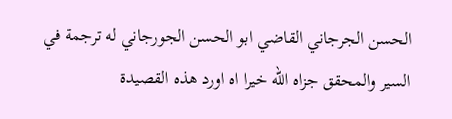الحسن الجرجاني القاضي ابو الحسن الجورجاني له ترجمة في السير والمحقق جزاه الله خيرا اه اورد هذه القصيدة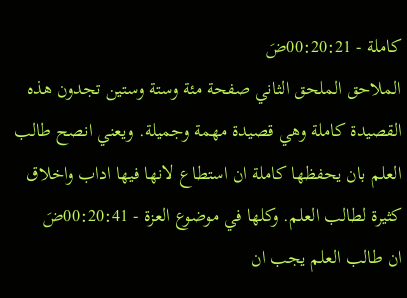كاملة - 00:20:21ضَ
الملاحق الملحق الثاني صفحة مئة وستة وستين تجدون هذه القصيدة كاملة وهي قصيدة مهمة وجميلة. ويعني انصح طالب العلم بان يحفظها كاملة ان استطاع لانها فيها اداب واخلاق كثيرة لطالب العلم. وكلها في موضوع العزة - 00:20:41ضَ
ان طالب العلم يجب ان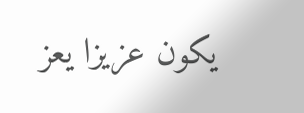يكون عزيزا يعز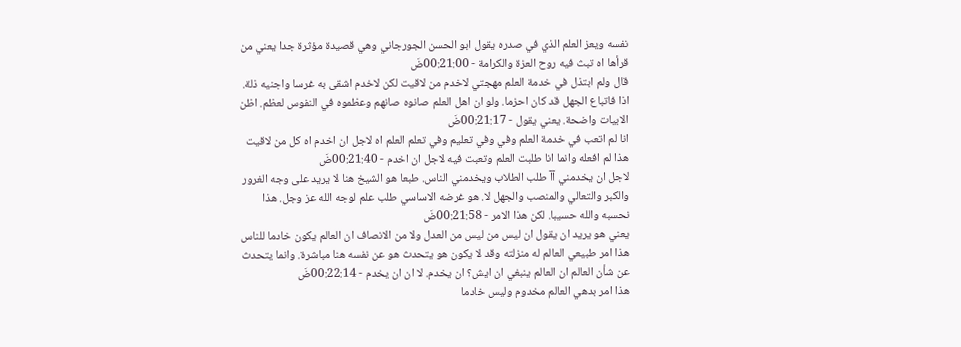نفسه ويعز العلم الذي في صدره يقول ابو الحسن الجورجاني وهي قصيدة مؤثرة جدا يعني من قرأها اه تبث فيه روح العزة والكرامة - 00:21:00ضَ
قال ولم ابتذل في خدمة العلم مهجتي لاخدم من لاقيت لكن لاخدم اشقى به غرسا واجنيه ذلة. اذا فاتباع الجهل قد كان احزما. ولو ان اهل العلم صانوه صانهم وعظموه في النفوس لعظم. اظن الابيات واضحة. يعني يقول - 00:21:17ضَ
انا لم اتعب في خدمة العلم وفي وفي تعليم وفي تعلم العلم اه لاجل ان اخدم اه كل من لاقيت هذا لم افعله وانما انا طلبت العلم وتعبت فيه لاجل ان اخدم - 00:21:40ضَ
لاجل ان يخدمني آآ طلب الطلاب ويخدمني الناس. طبعا هو الشيخ هنا لا يريد على وجه الغرور والكبر والتعالي والمنصب والجهل لا. هو غرضه الاساسي طلب علم لوجه الله عز وجل. هذا نحسبه والله حسيبا. لكن هذا الامر - 00:21:58ضَ
يعني هو يريد ان يقول ان ليس من ليس من العدل ولا من الانصاف ان العالم يكون خادما للناس هذا امر طبيعي العالم له منزلته وقد لا يكون هو يتحدث هو عن نفسه هنا مباشرة. وانما يتحدث عن شأن العالم ان العالم ينبغي ان ايش؟ ان يخدم. لا ان ان يخدم - 00:22:14ضَ
هذا امر بدهي العالم مخدوم وليس خادما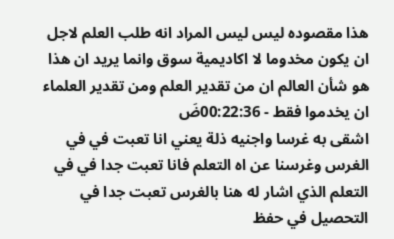هذا مقصوده ليس ليس المراد انه طلب العلم لاجل ان يكون مخدوما لا اكاديمية سوق وانما يريد ان هذا هو شأن العالم ان من تقدير العلم ومن تقدير العلماء ان يخدموا فقط - 00:22:36ضَ
اشقى به غرسا واجنيه ذلة يعني انا تعبت في في الغرس وغرسنا عن اه التعلم فانا تعبت جدا في في التعلم الذي اشار له هنا بالغرس تعبت جدا في التحصيل في حفظ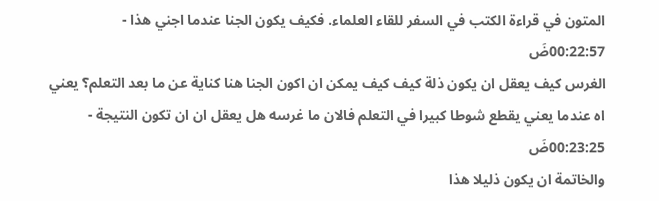المتون في قراءة الكتب في السفر للقاء العلماء. فكيف يكون الجنا عندما اجني هذا - 00:22:57ضَ
الغرس كيف يعقل ان يكون ذلة كيف كيف يمكن ان اكون الجنا هنا كناية عن ما بعد التعلم؟ يعني اه عندما يعني يقطع شوطا كبيرا في التعلم فالان ما غرسه هل يعقل ان ان تكون النتيجة - 00:23:25ضَ
والخاتمة ان يكون ذليلا هذا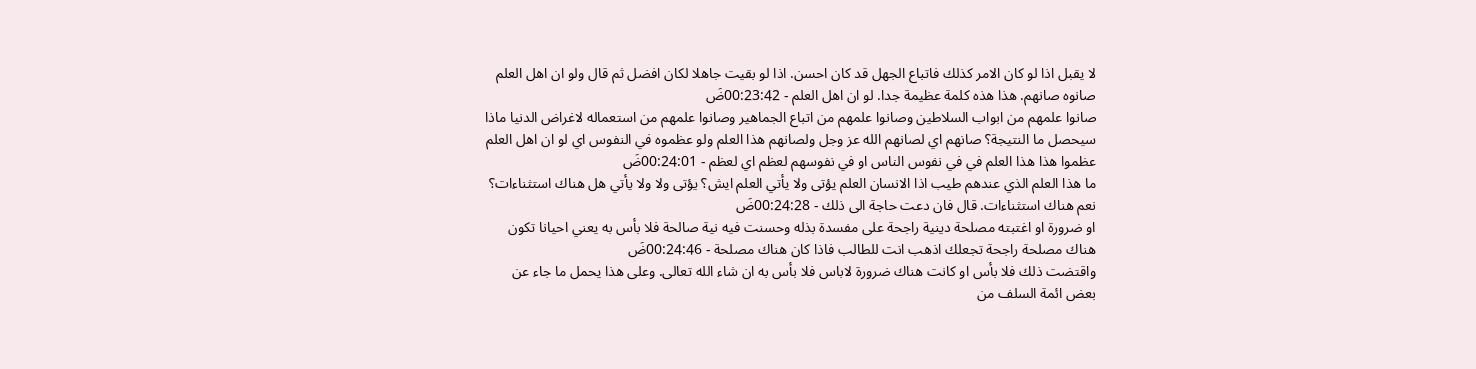لا يقبل اذا لو كان الامر كذلك فاتباع الجهل قد كان احسن. اذا لو بقيت جاهلا لكان افضل ثم قال ولو ان اهل العلم صانوه صانهم. هذا هذه كلمة عظيمة جدا. لو ان اهل العلم - 00:23:42ضَ
صانوا علمهم من ابواب السلاطين وصانوا علمهم من اتباع الجماهير وصانوا علمهم من استعماله لاغراض الدنيا ماذا سيحصل ما النتيجة؟ صانهم اي لصانهم الله عز وجل ولصانهم هذا العلم ولو عظموه في النفوس اي لو ان اهل العلم عظموا هذا هذا العلم في في نفوس الناس او في نفوسهم لعظم اي لعظم - 00:24:01ضَ
ما هذا العلم الذي عندهم طيب اذا الانسان العلم يؤتى ولا يأتي العلم ايش؟ يؤتى ولا ولا يأتي هل هناك استثناءات؟ نعم هناك استثناءات. قال فان دعت حاجة الى ذلك - 00:24:28ضَ
او ضرورة او اغتبته مصلحة دينية راجحة على مفسدة بذله وحسنت فيه نية صالحة فلا بأس به يعني احيانا تكون هناك مصلحة راجحة تجعلك اذهب انت للطالب فاذا كان هناك مصلحة - 00:24:46ضَ
واقتضت ذلك فلا بأس او كانت هناك ضرورة لاباس فلا بأس به ان شاء الله تعالى. وعلى هذا يحمل ما جاء عن بعض ائمة السلف من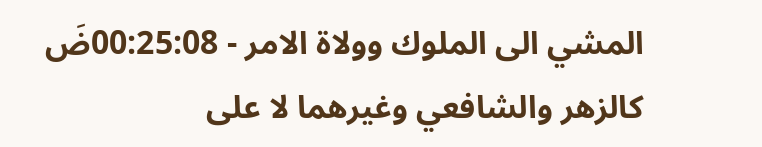المشي الى الملوك وولاة الامر - 00:25:08ضَ
كالزهر والشافعي وغيرهما لا على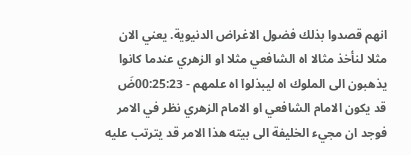انهم قصدوا بذلك فضول الاغراض الدنيوية. يعني الان مثلا لنأخذ مثالا اه الشافعي مثلا او الزهري عندما كانوا يذهبون الى الملوك اه ليبذلوا اه علمهم - 00:25:23ضَ
قد يكون الامام الشافعي او الامام الزهري نظر في الامر فوجد ان مجيء الخليفة الى بيته هذا الامر قد يترتب عليه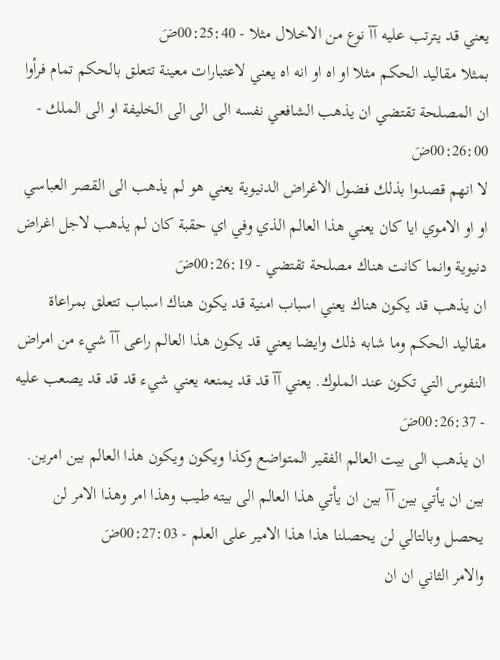يعني قد يترتب عليه آآ نوع من الاخلال مثلا - 00:25:40ضَ
بمثلا مقاليد الحكم مثلا او اه او انه اه يعني لاعتبارات معينة تتعلق بالحكم تمام فرأوا ان المصلحة تقتضي ان يذهب الشافعي نفسه الى الى الى الخليفة او الى الملك - 00:26:00ضَ
لا انهم قصدوا بذلك فضول الاغراض الدنيوية يعني هو لم يذهب الى القصر العباسي او او الاموي ايا كان يعني هذا العالم الذي وفي اي حقبة كان لم يذهب لاجل اغراض دنيوية وانما كانت هناك مصلحة تقتضي - 00:26:19ضَ
ان يذهب قد يكون هناك يعني اسباب امنية قد يكون هناك اسباب تتعلق بمراعاة مقاليد الحكم وما شابه ذلك وايضا يعني قد يكون هذا العالم راعى آآ شيء من امراض النفوس التي تكون عند الملوك. يعني آآ قد قد يمنعه يعني شيء قد قد قد يصعب عليه - 00:26:37ضَ
ان يذهب الى بيت العالم الفقير المتواضع وكذا ويكون ويكون هذا العالم بين امرين. بين ان يأتي بين آآ بين ان يأتي هذا العالم الى بيته طيب وهذا امر وهذا الامر لن يحصل وبالتالي لن يحصلنا هذا هذا الامير على العلم - 00:27:03ضَ
والامر الثاني ان ان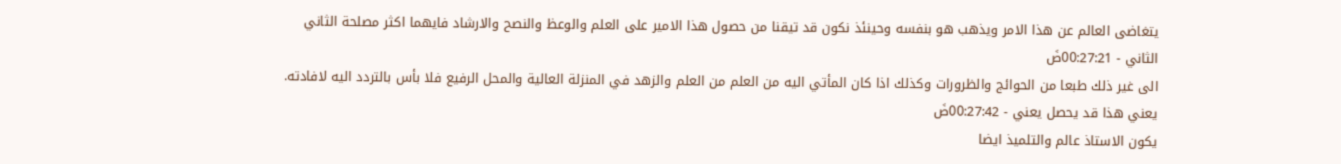يتغاضى العالم عن هذا الامر ويذهب هو بنفسه وحينئذ نكون قد تيقنا من حصول هذا الامير على العلم والوعظ والنصح والارشاد فايهما اكثر مصلحة الثاني الثاني - 00:27:21ضَ
الى غير ذلك طبعا من الحوائج والظرورات وكذلك اذا كان المأتي اليه من العلم من العلم والزهد في المنزلة العالية والمحل الرفيع فلا بأس بالتردد اليه لافادته. يعني هذا قد يحصل يعني - 00:27:42ضَ
يكون الاستاذ عالم والتلميذ ايضا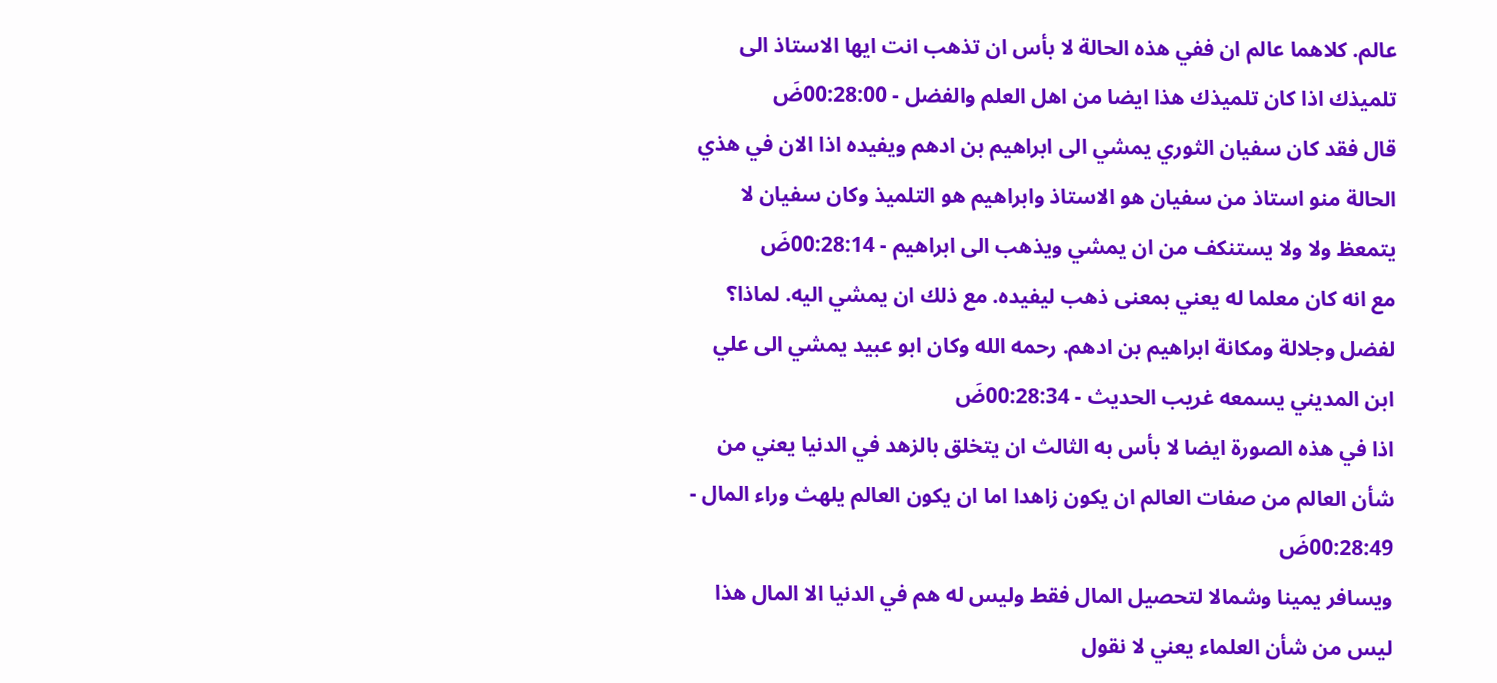عالم. كلاهما عالم ان ففي هذه الحالة لا بأس ان تذهب انت ايها الاستاذ الى تلميذك اذا كان تلميذك هذا ايضا من اهل العلم والفضل - 00:28:00ضَ
قال فقد كان سفيان الثوري يمشي الى ابراهيم بن ادهم ويفيده اذا الان في هذي الحالة منو استاذ من سفيان هو الاستاذ وابراهيم هو التلميذ وكان سفيان لا يتمعظ ولا ولا يستنكف من ان يمشي ويذهب الى ابراهيم - 00:28:14ضَ
مع انه كان معلما له يعني بمعنى ذهب ليفيده. مع ذلك ان يمشي اليه. لماذا؟ لفضل وجلالة ومكانة ابراهيم بن ادهم. رحمه الله وكان ابو عبيد يمشي الى علي ابن المديني يسمعه غريب الحديث - 00:28:34ضَ
اذا في هذه الصورة ايضا لا بأس به الثالث ان يتخلق بالزهد في الدنيا يعني من شأن العالم من صفات العالم ان يكون زاهدا اما ان يكون العالم يلهث وراء المال - 00:28:49ضَ
ويسافر يمينا وشمالا لتحصيل المال فقط وليس له هم في الدنيا الا المال هذا ليس من شأن العلماء يعني لا نقول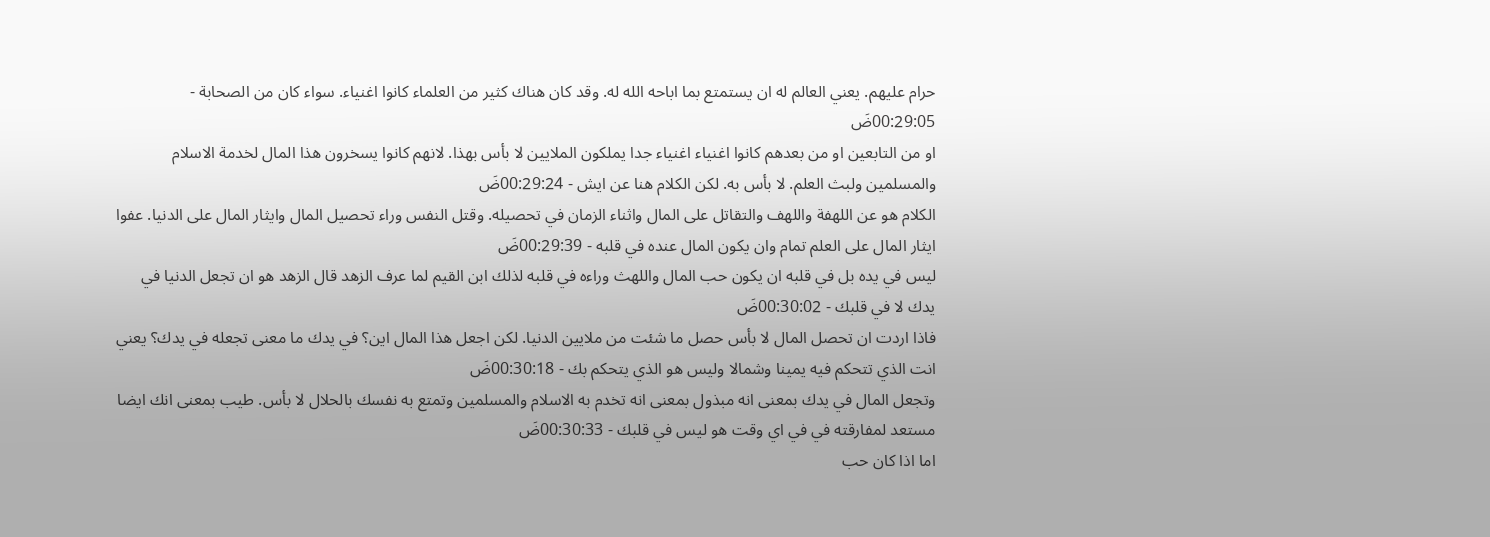حرام عليهم. يعني العالم له ان يستمتع بما اباحه الله له. وقد كان هناك كثير من العلماء كانوا اغنياء. سواء كان من الصحابة - 00:29:05ضَ
او من التابعين او من بعدهم كانوا اغنياء اغنياء جدا يملكون الملايين لا بأس بهذا. لانهم كانوا يسخرون هذا المال لخدمة الاسلام والمسلمين ولبث العلم. لا بأس به. لكن الكلام هنا عن ايش - 00:29:24ضَ
الكلام هو عن اللهفة واللهف والتقاتل على المال واثناء الزمان في تحصيله. وقتل النفس وراء تحصيل المال وايثار المال على الدنيا. عفوا ايثار المال على العلم تمام وان يكون المال عنده في قلبه - 00:29:39ضَ
ليس في يده بل في قلبه ان يكون حب المال واللهث وراءه في قلبه لذلك ابن القيم لما عرف الزهد قال الزهد هو ان تجعل الدنيا في يدك لا في قلبك - 00:30:02ضَ
فاذا اردت ان تحصل المال لا بأس حصل ما شئت من ملايين الدنيا. لكن اجعل هذا المال اين؟ في يدك ما معنى تجعله في يدك؟ يعني انت الذي تتحكم فيه يمينا وشمالا وليس هو الذي يتحكم بك - 00:30:18ضَ
وتجعل المال في يدك بمعنى انه مبذول بمعنى انه تخدم به الاسلام والمسلمين وتمتع به نفسك بالحلال لا بأس. طيب بمعنى انك ايضا مستعد لمفارقته في في اي وقت هو ليس في قلبك - 00:30:33ضَ
اما اذا كان حب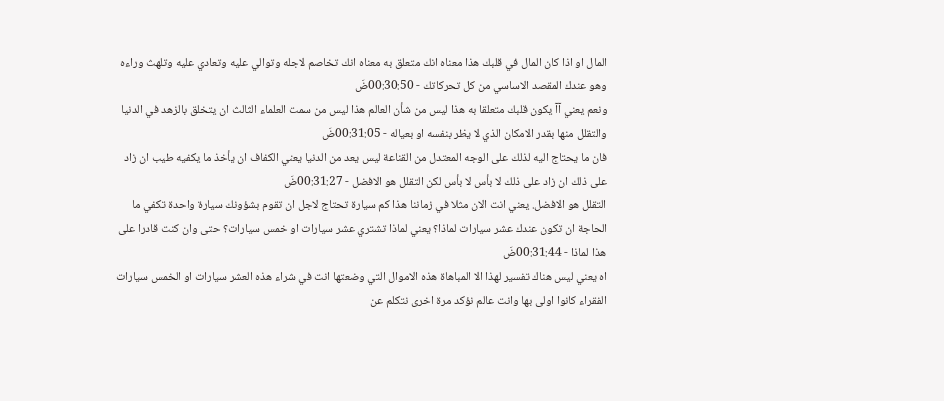المال او اذا كان المال في قلبك هذا معناه انك متعلق به معناه انك تخاصم لاجله وتوالي عليه وتعادي عليه وتلهث وراءه وهو عندك المقصد الاساسي من كل تحركاتك - 00:30:50ضَ
ونعم يعني آآ يكون قلبك متعلقا به هذا ليس من شأن العالم هذا ليس من سمت العلماء الثالث ان يتخلق بالزهد في الدنيا والتقلل منها بقدر الامكان الذي لا يظر بنفسه او بعياله - 00:31:05ضَ
فان ما يحتاج اليه لذلك على الوجه المعتدل من القناعة ليس يعد من الدنيا يعني الكفاف ان يأخذ ما يكفيه طيب ان زاد على ذلك ان زاد على ذلك لا بأس لا بأس لكن التقلل هو الافضل - 00:31:27ضَ
التقلل هو الافضل. يعني انت الان مثلا في زماننا هذا كم سيارة تحتاج لاجل ان تقوم بشؤونك سيارة واحدة تكفي ما الحاجة ان تكون عندك عشر سيارات لماذا؟ يعني لماذا تشتري عشر سيارات او خمس سيارات؟ حتى وان كنت قادرا على هذا لماذا - 00:31:44ضَ
اه يعني ليس هناك تفسير لهذا الا المباهاة هذه الاموال التي وضعتها انت في شراء هذه العشر سيارات او الخمس سيارات الفقراء كانوا اولى بها وانت عالم نؤكد مرة اخرى نتكلم عن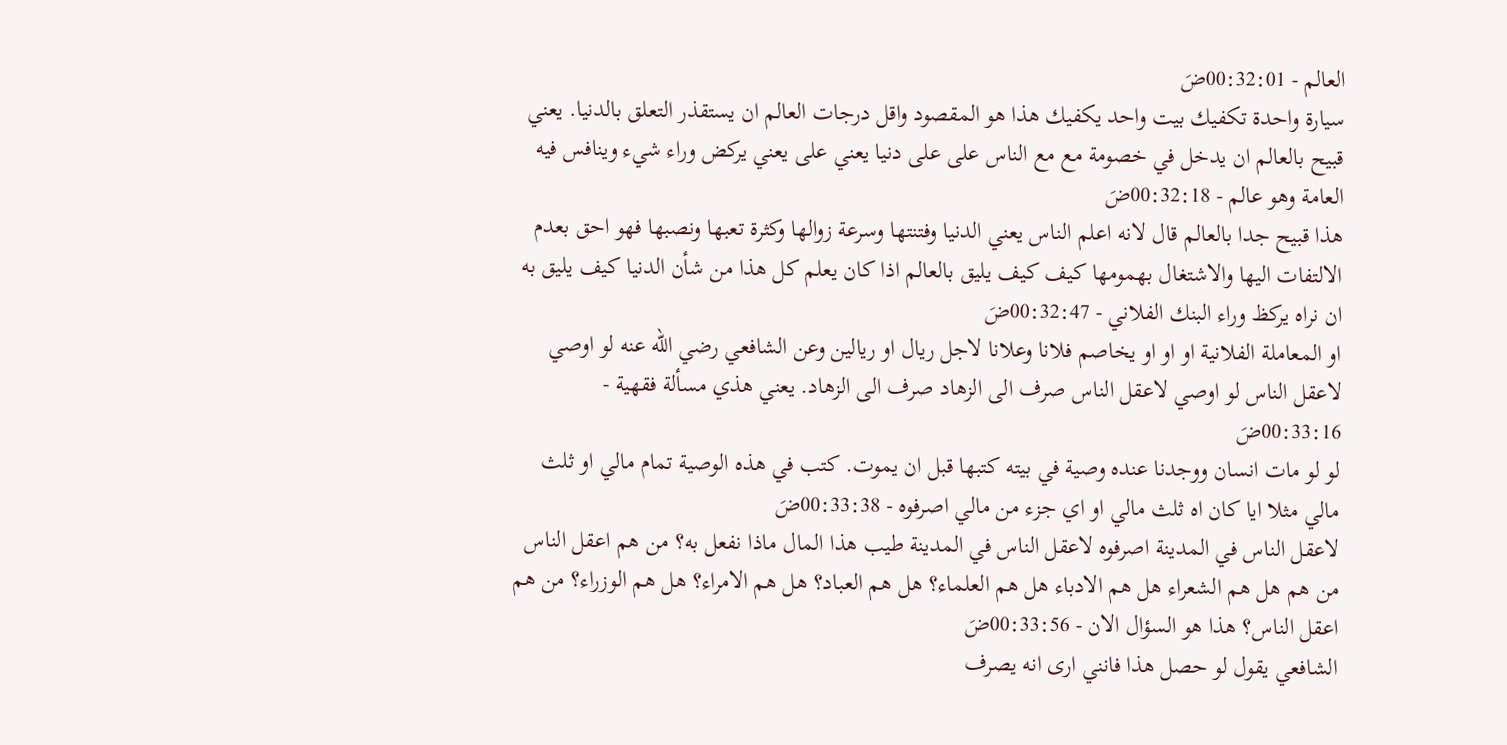العالم - 00:32:01ضَ
سيارة واحدة تكفيك بيت واحد يكفيك هذا هو المقصود واقل درجات العالم ان يستقذر التعلق بالدنيا. يعني قبيح بالعالم ان يدخل في خصومة مع مع الناس على على دنيا يعني على يعني يركض وراء شيء وينافس فيه العامة وهو عالم - 00:32:18ضَ
هذا قبيح جدا بالعالم قال لانه اعلم الناس يعني الدنيا وفتنتها وسرعة زوالها وكثرة تعبها ونصبها فهو احق بعدم الالتفات اليها والاشتغال بهمومها كيف كيف يليق بالعالم اذا كان يعلم كل هذا من شأن الدنيا كيف يليق به ان نراه يركظ وراء البنك الفلاني - 00:32:47ضَ
او المعاملة الفلانية او او او يخاصم فلانا وعلانا لاجل ريال او ريالين وعن الشافعي رضي الله عنه لو اوصي لاعقل الناس لو اوصي لاعقل الناس صرف الى الزهاد صرف الى الزهاد. يعني هذي مسألة فقهية - 00:33:16ضَ
لو لو مات انسان ووجدنا عنده وصية في بيته كتبها قبل ان يموت. كتب في هذه الوصية تمام مالي او ثلث مالي مثلا ايا كان اه ثلث مالي او اي جزء من مالي اصرفوه - 00:33:38ضَ
لاعقل الناس في المدينة اصرفوه لاعقل الناس في المدينة طيب هذا المال ماذا نفعل به؟ من هم اعقل الناس من هم هل هم الشعراء هل هم الادباء هل هم العلماء؟ هل هم العباد؟ هل هم الامراء؟ هل هم الوزراء؟ من هم اعقل الناس؟ هذا هو السؤال الان - 00:33:56ضَ
الشافعي يقول لو حصل هذا فانني ارى انه يصرف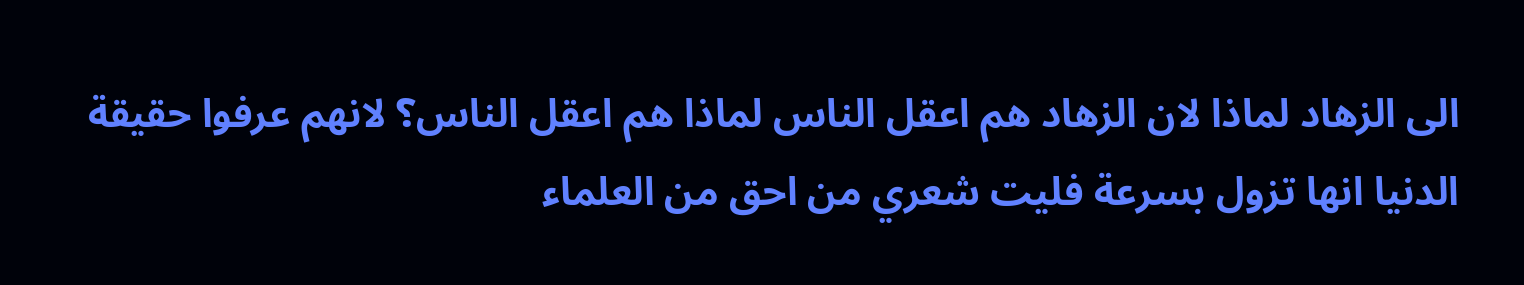الى الزهاد لماذا لان الزهاد هم اعقل الناس لماذا هم اعقل الناس؟ لانهم عرفوا حقيقة الدنيا انها تزول بسرعة فليت شعري من احق من العلماء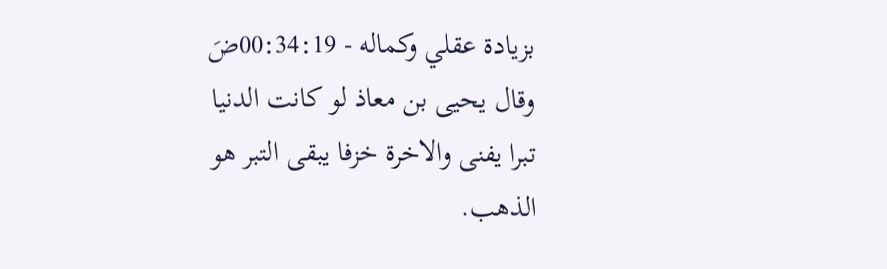بزيادة عقلي وكماله - 00:34:19ضَ
وقال يحيى بن معاذ لو كانت الدنيا تبرا يفنى والاخرة خزفا يبقى التبر هو الذهب.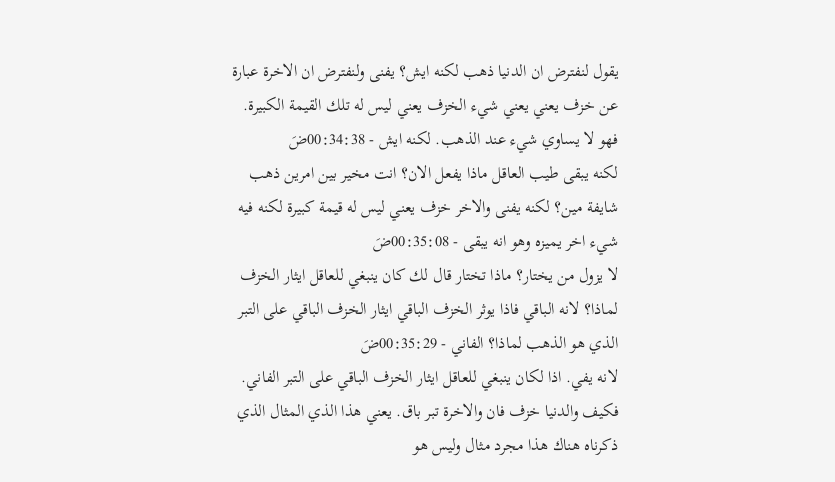يقول لنفترض ان الدنيا ذهب لكنه ايش؟ يفنى ولنفترض ان الاخرة عبارة عن خزف يعني يعني شيء الخزف يعني ليس له تلك القيمة الكبيرة. فهو لا يساوي شيء عند الذهب. لكنه ايش - 00:34:38ضَ
لكنه يبقى طيب العاقل ماذا يفعل الان؟ انت مخير بين امرين ذهب شايفة مين؟ لكنه يفنى والاخر خزف يعني ليس له قيمة كبيرة لكنه فيه شيء اخر يميزه وهو انه يبقى - 00:35:08ضَ
لا يزول من يختار؟ ماذا تختار قال لك كان ينبغي للعاقل ايثار الخزف لماذا؟ لانه الباقي فاذا يوثر الخزف الباقي ايثار الخزف الباقي على التبر الذي هو الذهب لماذا؟ الفاني - 00:35:29ضَ
لانه يفي. اذا لكان ينبغي للعاقل ايثار الخزف الباقي على التبر الفاني. فكيف والدنيا خزف فان والاخرة تبر باق. يعني هذا الذي المثال الذي ذكرناه هناك هذا مجرد مثال وليس هو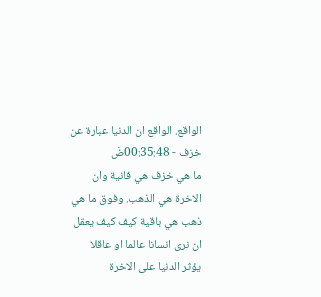الواقع. الواقع ان الدنيا عبارة عن خزف - 00:35:48ضَ
ما هي خزف هي فانية وان الاخرة هي الذهب. وفوق ما هي ذهب هي باقية كيف كيف يعقل ان نرى انسانا عالما او عاقلا يؤثر الدنيا على الاخرة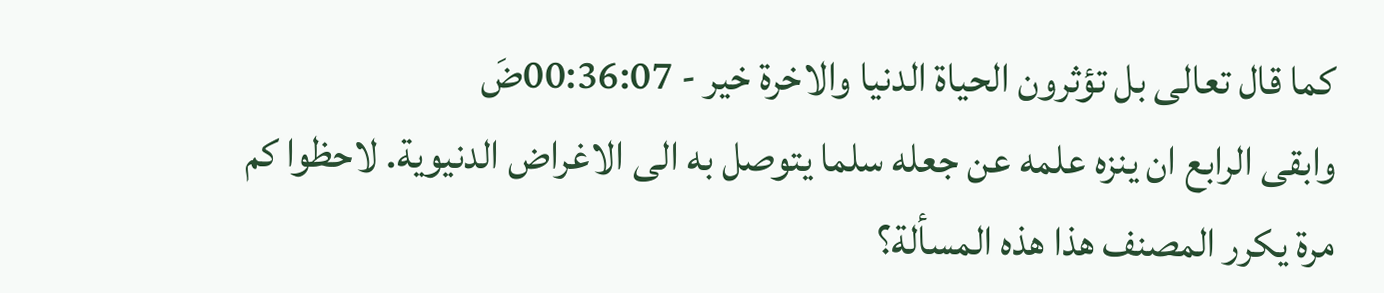كما قال تعالى بل تؤثرون الحياة الدنيا والاخرة خير - 00:36:07ضَ
وابقى الرابع ان ينزه علمه عن جعله سلما يتوصل به الى الاغراض الدنيوية. لاحظوا كم مرة يكرر المصنف هذا هذه المسألة؟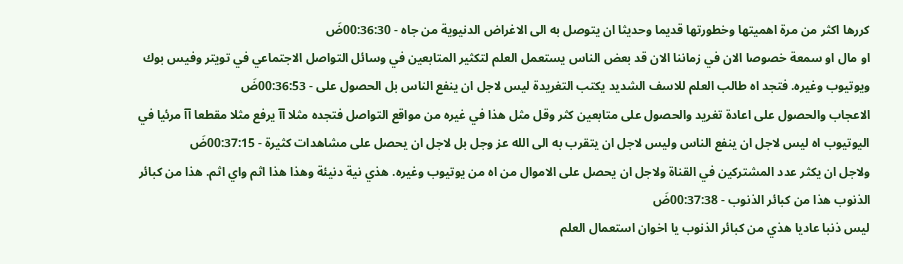كررها اكثر من مرة اهميتها وخطورتها قديما وحديثا ان يتوصل به الى الاغراض الدنيوية من جاه - 00:36:30ضَ
او مال او سمعة خصوصا الان في زماننا الان قد بعض الناس يستعمل العلم لتكثير المتابعين في وسائل التواصل الاجتماعي في تويتر وفيس بوك ويوتيوب وغيره. فتجد اه طالب العلم للاسف الشديد يكتب التغريدة ليس لاجل ان ينفع الناس بل الحصول على - 00:36:53ضَ
الاعجاب والحصول على اعادة تغريد والحصول على متابعين كثر وقل مثل هذا في غيره من مواقع التواصل فتجده مثلا آآ يرفع مثلا مقطعا آآ مرئيا في اليوتيوب اه ليس لاجل ان ينفع الناس وليس لاجل ان يتقرب به الى الله عز وجل بل لاجل ان يحصل على مشاهدات كثيرة - 00:37:15ضَ
ولاجل ان يكثر عدد المشتركين في القناة ولاجل ان يحصل على الاموال من اه من يوتيوب وغيره. هذي نية دنيئة وهذا هذا اثم واي اثم. هذا من كبائر الذنوب هذا من كبائر الذنوب - 00:37:38ضَ
ليس ذنبا عاديا هذي من كبائر الذنوب يا اخوان استعمال العلم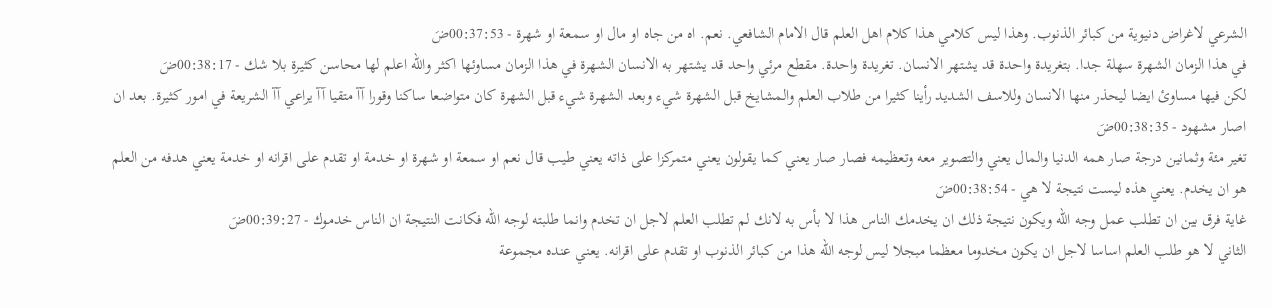الشرعي لاغراض دنيوية من كبائر الذنوب. وهذا ليس كلامي هذا كلام اهل العلم قال الامام الشافعي. نعم. اه من جاه او مال او سمعة او شهرة - 00:37:53ضَ
في هذا الزمان الشهرة سهلة جدا. بتغريدة واحدة قد يشتهر الانسان. تغريدة واحدة. مقطع مرئي واحد قد يشتهر به الانسان الشهرة في هذا الزمان مساوئها اكثر والله اعلم لها محاسن كثيرة بلا شك - 00:38:17ضَ
لكن فيها مساوئ ايضا ليحذر منها الانسان وللاسف الشديد رأينا كثيرا من طلاب العلم والمشايخ قبل الشهرة شيء وبعد الشهرة شيء قبل الشهرة كان متواضعا ساكنا وقورا آآ متقيا آآ يراعي آآ الشريعة في امور كثيرة. بعد ان اصار مشهود - 00:38:35ضَ
تغير مئة وثمانين درجة صار همه الدنيا والمال يعني والتصوير معه وتعظيمه فصار صار يعني كما يقولون يعني متمركزا على ذاته يعني طيب قال نعم او سمعة او شهرة او خدمة او تقدم على اقرانه او خدمة يعني هدفه من العلم هو ان يخدم. يعني هذه ليست نتيجة لا هي - 00:38:54ضَ
غاية فرق بين ان تطلب عمل وجه الله ويكون نتيجة ذلك ان يخدمك الناس هذا لا بأس به لانك لم تطلب العلم لاجل ان تخدم وانما طلبته لوجه الله فكانت النتيجة ان الناس خدموك - 00:39:27ضَ
الثاني لا هو طلب العلم اساسا لاجل ان يكون مخدوما معظما مبجلا ليس لوجه الله هذا من كبائر الذنوب او تقدم على اقرانه. يعني عنده مجموعة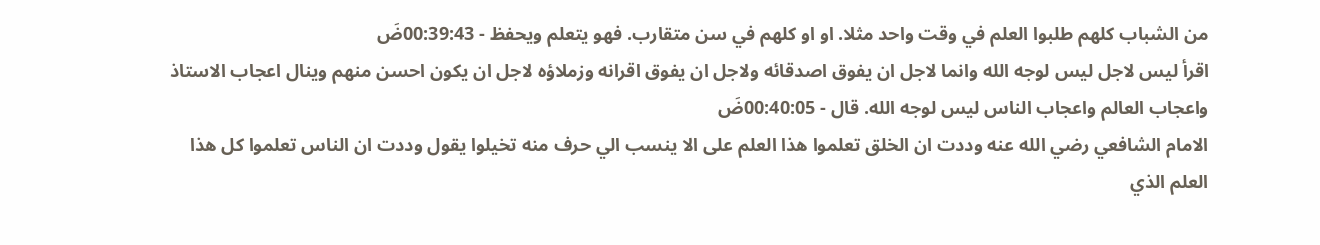من الشباب كلهم طلبوا العلم في وقت واحد مثلا. او او كلهم في سن متقارب. فهو يتعلم ويحفظ - 00:39:43ضَ
اقرأ ليس لاجل ليس لوجه الله وانما لاجل ان يفوق اصدقائه ولاجل ان يفوق اقرانه وزملاؤه لاجل ان يكون احسن منهم وينال اعجاب الاستاذ واعجاب العالم واعجاب الناس ليس لوجه الله. قال - 00:40:05ضَ
الامام الشافعي رضي الله عنه وددت ان الخلق تعلموا هذا العلم على الا ينسب الي حرف منه تخيلوا يقول وددت ان الناس تعلموا كل هذا العلم الذي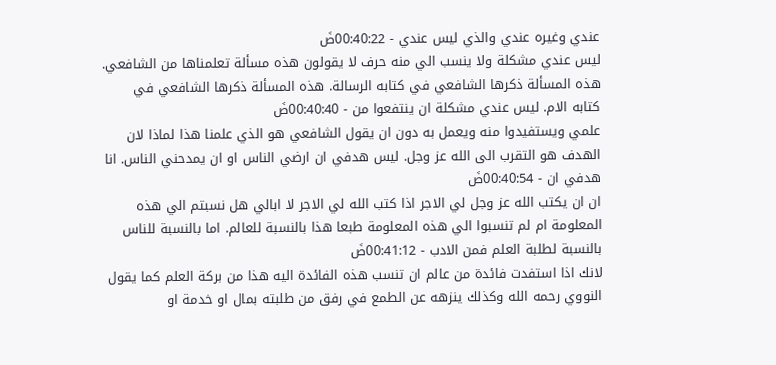عندي وغيره عندي والذي ليس عندي - 00:40:22ضَ
ليس عندي مشكلة ولا ينسب الي منه حرف لا يقولون هذه مسألة تعلمناها من الشافعي. هذه المسألة ذكرها الشافعي في كتابه الرسالة. هذه المسألة ذكرها الشافعي في كتابه الام. ليس عندي مشكلة ان ينتفعوا من - 00:40:40ضَ
علمي ويستفيدوا منه ويعمل به دون ان يقول الشافعي هو الذي علمنا هذا لماذا لان الهدف هو التقرب الى الله عز وجل. ليس هدفي ان ارضي الناس او ان يمدحني الناس. انا هدفي ان - 00:40:54ضَ
ان ان يكتب الله عز وجل لي الاجر اذا كتب الله لي الاجر لا ابالي هل نسبتم الي هذه المعلومة ام لم تنسبوا الي هذه المعلومة طبعا هذا بالنسبة للعالم. اما بالنسبة للناس بالنسبة لطلبة العلم فمن الادب - 00:41:12ضَ
لانك اذا استفدت فائدة من عالم ان تنسب هذه الفائدة اليه هذا من بركة العلم كما يقول النووي رحمه الله وكذلك ينزهه عن الطمع في رفق من طلبته بمال او خدمة او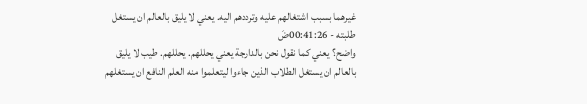غيرهما بسبب اشتغالهم عليه وترددهم اليه. يعني لا يليق بالعالم ان يستغل طلبته - 00:41:26ضَ
واضح؟ يعني كما نقول نحن بالدارجة يعني يحللهم. يحللهم. طيب لا يليق بالعالم ان يستغل الطلاب الذين جاءوا ليتعلموا منه العلم النافع ان يستغلهم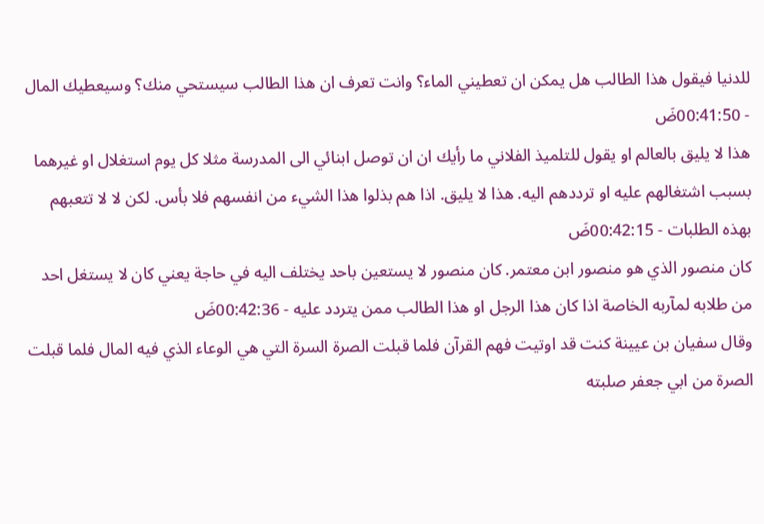للدنيا فيقول هذا الطالب هل يمكن ان تعطيني الماء؟ وانت تعرف ان هذا الطالب سيستحي منك؟ وسيعطيك المال - 00:41:50ضَ
هذا لا يليق بالعالم او يقول للتلميذ الفلاني ما رأيك ان ان توصل ابنائي الى المدرسة مثلا كل يوم استغلال او غيرهما بسبب اشتغالهم عليه او ترددهم اليه. هذا لا يليق. اذا هم بذلوا هذا الشيء من انفسهم فلا بأس. لكن لا لا تتعبهم بهذه الطلبات - 00:42:15ضَ
كان منصور الذي هو منصور ابن معتمر. كان منصور لا يستعين باحد يختلف اليه في حاجة يعني كان لا يستغل احد من طلابه لمآربه الخاصة اذا كان هذا الرجل او هذا الطالب ممن يتردد عليه - 00:42:36ضَ
وقال سفيان بن عيينة كنت قد اوتيت فهم القرآن فلما قبلت الصرة السرة التي هي الوعاء الذي فيه المال فلما قبلت الصرة من ابي جعفر صلبته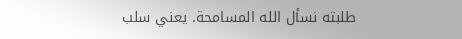طلبته نسأل الله المسامحة. يعني سلب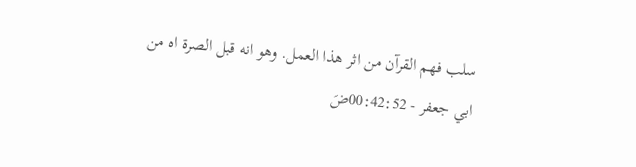سلب فهم القرآن من اثر هذا العمل. وهو انه قبل الصرة اه من ابي جعفر - 00:42:52ضَ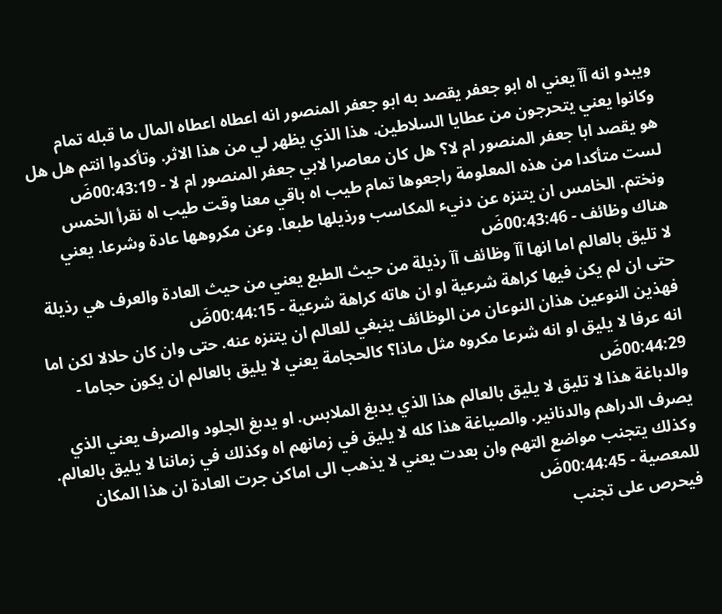ويبدو انه آآ يعني اه ابو جعفر يقصد به ابو جعفر المنصور انه اعطاه اعطاه المال ما قبله تمام وكانوا يعني يتحرجون من عطايا السلاطين. هذا الذي يظهر لي من هذا الاثر. وتأكدوا انتم هل هل هو يقصد ابا جعفر المنصور ام لا؟ هل كان معاصرا لابي جعفر المنصور ام لا - 00:43:19ضَ
لست متأكدا من هذه المعلومة راجعوها تمام طيب اه باقي معنا وقت طيب اه نقرأ الخمس ونختم. الخامس ان يتنزه عن دنيء المكاسب ورذيلها طبعا. وعن مكروهها عادة وشرعا. يعني هناك وظائف - 00:43:46ضَ
لا تليق بالعالم اما انها آآ وظائف آآ رذيلة من حيث الطبع يعني من حيث العادة والعرف هي رذيلة حتى ان لم يكن فيها كراهة شرعية او ان هاته كراهة شرعية - 00:44:15ضَ
فهذين النوعين هذان النوعان من الوظائف ينبغي للعالم ان يتنزه عنه. حتى وان كان حلالا لكن اما انه عرفا لا يليق او انه شرعا مكروه مثل ماذا؟ كالحجامة يعني لا يليق بالعالم ان يكون حجاما - 00:44:29ضَ
والدباغة هذا لا تليق لا يليق بالعالم هذا الذي يدبغ الملابس. او يدبغ الجلود والصرف يعني الذي يصرف الدراهم والدنانير. والصياغة هذا كله لا يليق في زمانهم اه وكذلك في زماننا لا يليق بالعالم. وكذلك يتجنب مواضع التهم وان بعدت يعني لا يذهب الى اماكن جرت العادة ان هذا المكان للمعصية - 00:44:45ضَ
فيحرص على تجنب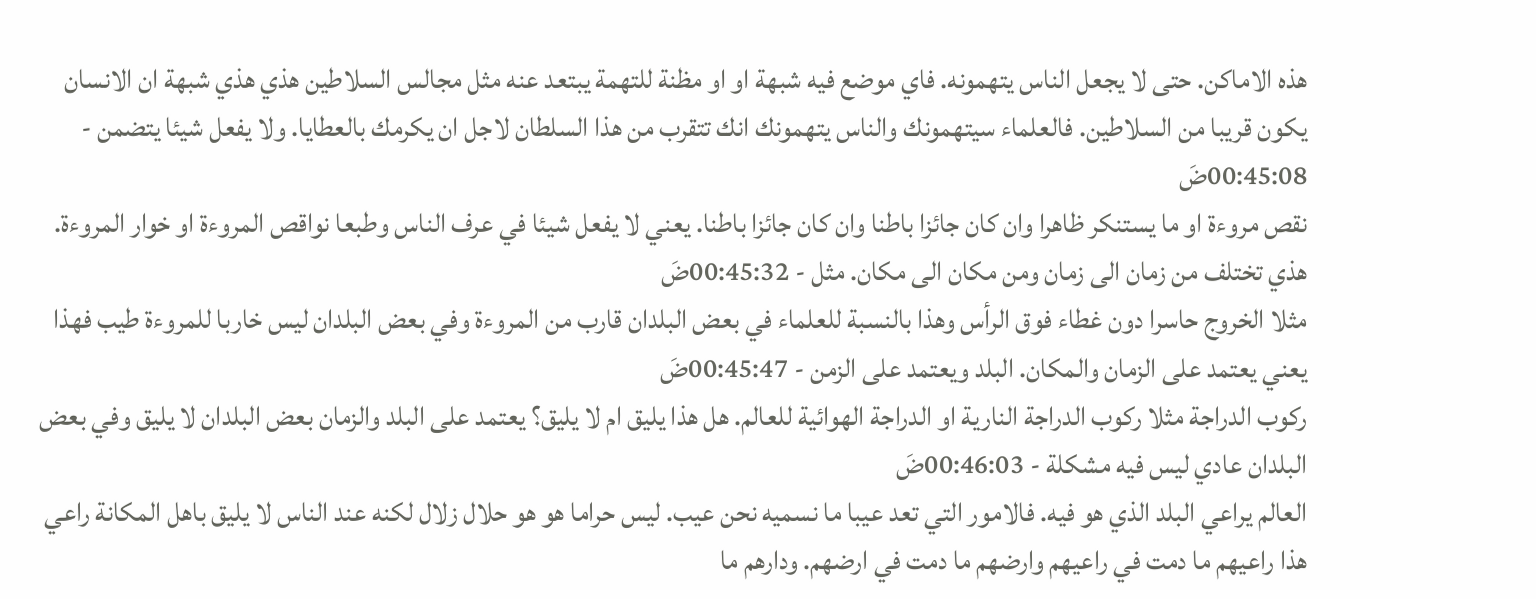هذه الاماكن. حتى لا يجعل الناس يتهمونه. فاي موضع فيه شبهة او او مظنة للتهمة يبتعد عنه مثل مجالس السلاطين هذي هذي شبهة ان الانسان يكون قريبا من السلاطين. فالعلماء سيتهمونك والناس يتهمونك انك تتقرب من هذا السلطان لاجل ان يكرمك بالعطايا. ولا يفعل شيئا يتضمن - 00:45:08ضَ
نقص مروءة او ما يستنكر ظاهرا وان كان جائزا باطنا وان كان جائزا باطنا. يعني لا يفعل شيئا في عرف الناس وطبعا نواقص المروءة او خوار المروءة. هذي تختلف من زمان الى زمان ومن مكان الى مكان. مثل - 00:45:32ضَ
مثلا الخروج حاسرا دون غطاء فوق الرأس وهذا بالنسبة للعلماء في بعض البلدان قارب من المروءة وفي بعض البلدان ليس خاربا للمروءة طيب فهذا يعني يعتمد على الزمان والمكان. البلد ويعتمد على الزمن - 00:45:47ضَ
ركوب الدراجة مثلا ركوب الدراجة النارية او الدراجة الهوائية للعالم. هل هذا يليق ام لا يليق؟ يعتمد على البلد والزمان بعض البلدان لا يليق وفي بعض البلدان عادي ليس فيه مشكلة - 00:46:03ضَ
العالم يراعي البلد الذي هو فيه. فالامور التي تعد عيبا ما نسميه نحن عيب. ليس حراما هو هو حلال زلال لكنه عند الناس لا يليق باهل المكانة راعي هذا راعيهم ما دمت في راعيهم وارضهم ما دمت في ارضهم. ودارهم ما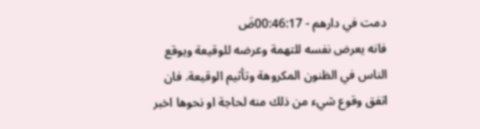دمت في دارهم - 00:46:17ضَ
فانه يعرض نفسه للتهمة وعرضه للوقيعة ويوقع الناس في الظنون المكروهة وتأثيم الوقيعة. فان اتفق وقوع شيء من ذلك منه لحاجة او نحوها اخبر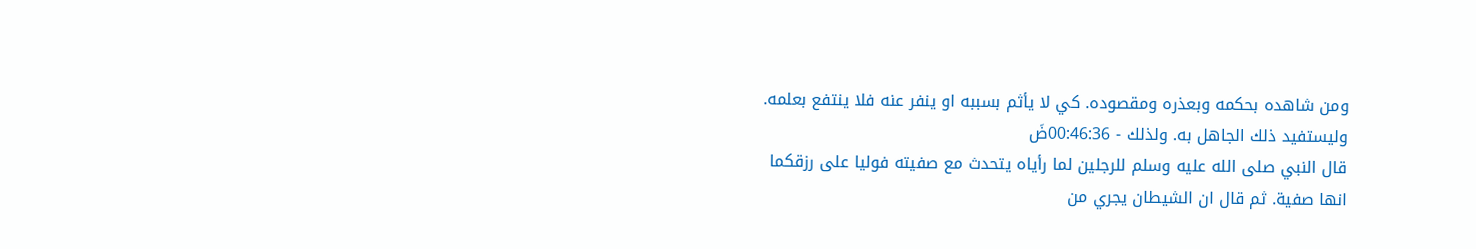ومن شاهده بحكمه وبعذره ومقصوده. كي لا يأثم بسببه او ينفر عنه فلا ينتفع بعلمه. وليستفيد ذلك الجاهل به. ولذلك - 00:46:36ضَ
قال النبي صلى الله عليه وسلم للرجلين لما رأياه يتحدث مع صفيته فوليا على رزقكما انها صفية. ثم قال ان الشيطان يجري من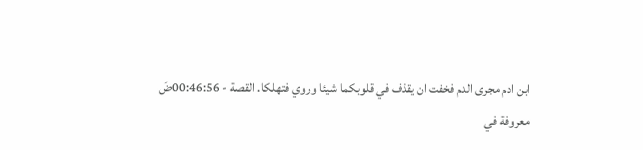ابن ادم مجرى الدم فخفت ان يقذف في قلوبكما شيئا وروي فتهلكا. القصة - 00:46:56ضَ
معروفة في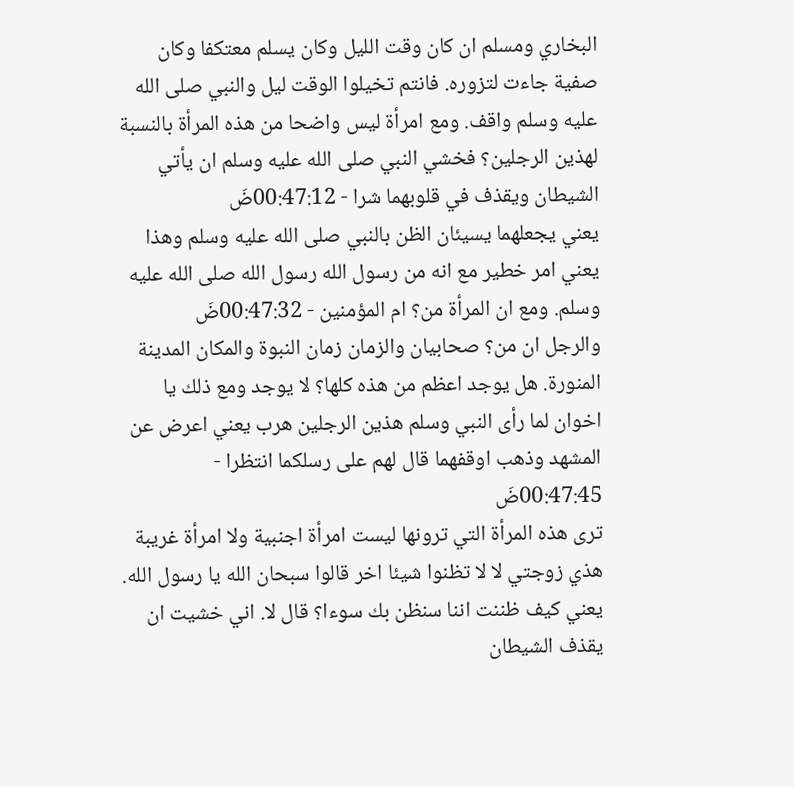البخاري ومسلم ان كان وقت الليل وكان يسلم معتكفا وكان صفية جاءت لتزوره. فانتم تخيلوا الوقت ليل والنبي صلى الله عليه وسلم واقف. ومع امرأة ليس واضحا من هذه المرأة بالنسبة لهذين الرجلين؟ فخشي النبي صلى الله عليه وسلم ان يأتي الشيطان ويقذف في قلوبهما شرا - 00:47:12ضَ
يعني يجعلهما يسيئان الظن بالنبي صلى الله عليه وسلم وهذا يعني امر خطير مع انه من رسول الله رسول الله صلى الله عليه وسلم. ومع ان المرأة من؟ ام المؤمنين - 00:47:32ضَ
والرجل ان من؟ صحابيان والزمان زمان النبوة والمكان المدينة المنورة. هل يوجد اعظم من هذه كلها؟ لا يوجد ومع ذلك يا اخوان لما رأى النبي وسلم هذين الرجلين هرب يعني اعرض عن المشهد وذهب اوقفهما قال لهم على رسلكما انتظرا - 00:47:45ضَ
ترى هذه المرأة التي ترونها ليست امرأة اجنبية ولا امرأة غريبة هذي زوجتي لا لا تظنوا شيئا اخر قالوا سبحان الله يا رسول الله. يعني كيف ظننت اننا سنظن بك سوءا؟ قال لا. اني خشيت ان يقذف الشيطان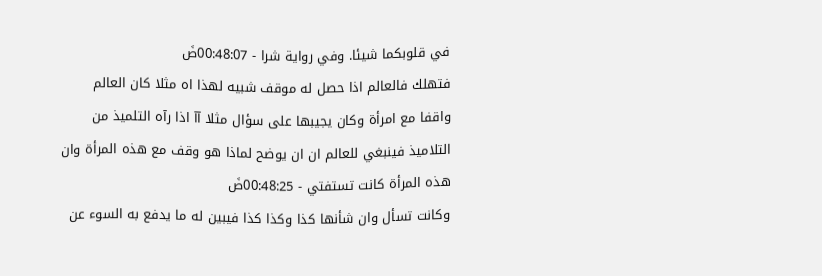في قلوبكما شيئا. وفي رواية شرا - 00:48:07ضَ
فتهلك فالعالم اذا حصل له موقف شبيه لهذا اه مثلا كان العالم واقفا مع امرأة وكان يجيبها على سؤال مثلا آآ اذا رآه التلميذ من التلاميذ فينبغي للعالم ان ان يوضح لماذا هو وقف مع هذه المرأة وان هذه المرأة كانت تستفتي - 00:48:25ضَ
وكانت تسأل وان شأنها كذا وكذا كذا فيبين له ما يدفع به السوء عن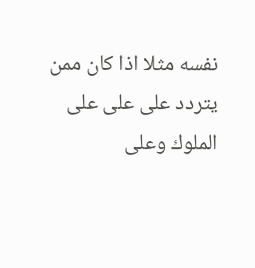نفسه مثلا اذا كان ممن يتردد على على على الملوك وعلى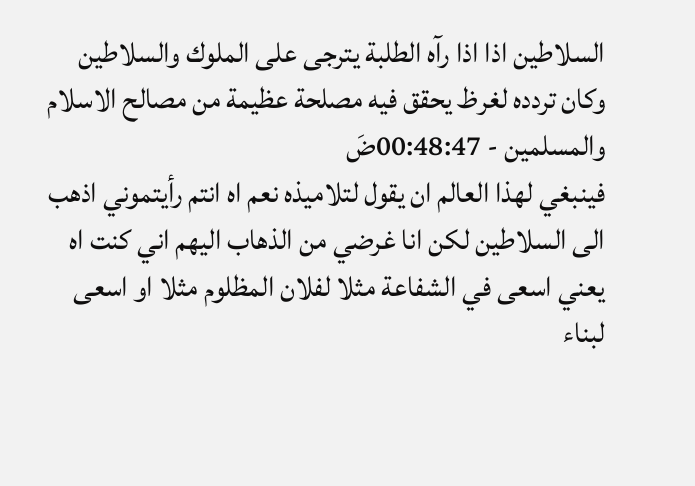السلاطين اذا اذا رآه الطلبة يترجى على الملوك والسلاطين وكان تردده لغرظ يحقق فيه مصلحة عظيمة من مصالح الاسلام والمسلمين - 00:48:47ضَ
فينبغي لهذا العالم ان يقول لتلاميذه نعم اه انتم رأيتموني اذهب الى السلاطين لكن انا غرضي من الذهاب اليهم اني كنت اه يعني اسعى في الشفاعة مثلا لفلان المظلوم مثلا او اسعى لبناء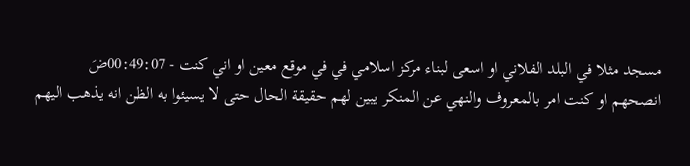مسجد مثلا في البلد الفلاني او اسعى لبناء مركز اسلامي في في موقع معين او اني كنت - 00:49:07ضَ
انصحهم او كنت امر بالمعروف والنهي عن المنكر يبين لهم حقيقة الحال حتى لا يسيئوا به الظن انه يذهب اليهم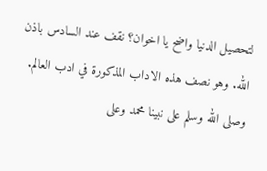لتحصيل الدنيا واضح يا اخوان؟ نقف عند السادس باذن الله. وهو نصف هذه الاداب المذكورة في ادب العالم. وصلى الله وسلم على نبينا محمد وعلى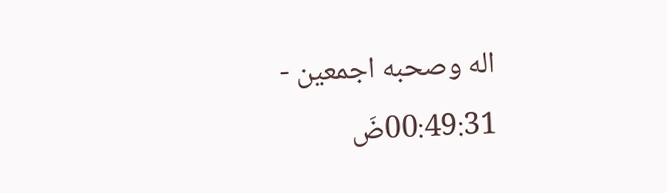اله وصحبه اجمعين - 00:49:31ضَ